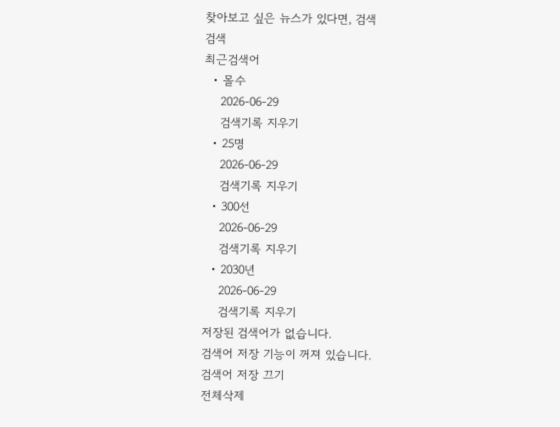찾아보고 싶은 뉴스가 있다면, 검색
검색
최근검색어
  • 몰수
    2026-06-29
    검색기록 지우기
  • 25명
    2026-06-29
    검색기록 지우기
  • 300선
    2026-06-29
    검색기록 지우기
  • 2030년
    2026-06-29
    검색기록 지우기
저장된 검색어가 없습니다.
검색어 저장 기능이 꺼져 있습니다.
검색어 저장 끄기
전체삭제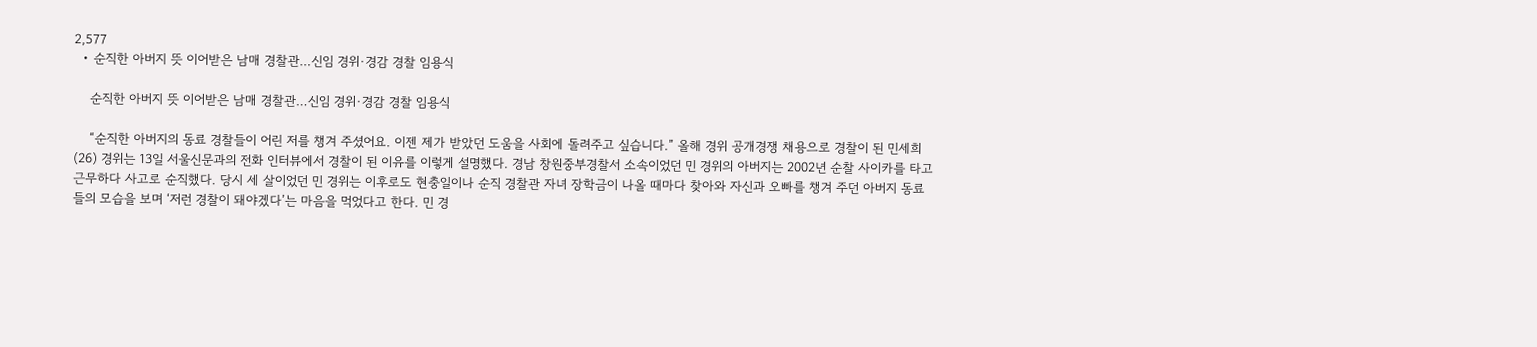2,577
  • 순직한 아버지 뜻 이어받은 남매 경찰관…신임 경위·경감 경찰 임용식

    순직한 아버지 뜻 이어받은 남매 경찰관…신임 경위·경감 경찰 임용식

    “순직한 아버지의 동료 경찰들이 어린 저를 챙겨 주셨어요. 이젠 제가 받았던 도움을 사회에 돌려주고 싶습니다.” 올해 경위 공개경쟁 채용으로 경찰이 된 민세희(26) 경위는 13일 서울신문과의 전화 인터뷰에서 경찰이 된 이유를 이렇게 설명했다. 경남 창원중부경찰서 소속이었던 민 경위의 아버지는 2002년 순찰 사이카를 타고 근무하다 사고로 순직했다. 당시 세 살이었던 민 경위는 이후로도 현충일이나 순직 경찰관 자녀 장학금이 나올 때마다 찾아와 자신과 오빠를 챙겨 주던 아버지 동료들의 모습을 보며 ‘저런 경찰이 돼야겠다’는 마음을 먹었다고 한다. 민 경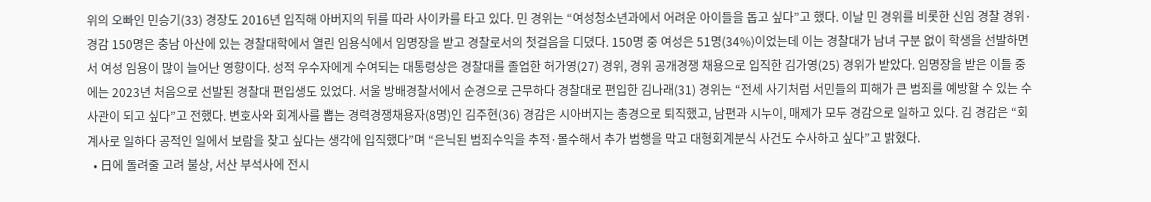위의 오빠인 민승기(33) 경장도 2016년 입직해 아버지의 뒤를 따라 사이카를 타고 있다. 민 경위는 “여성청소년과에서 어려운 아이들을 돕고 싶다”고 했다. 이날 민 경위를 비롯한 신임 경찰 경위·경감 150명은 충남 아산에 있는 경찰대학에서 열린 임용식에서 임명장을 받고 경찰로서의 첫걸음을 디뎠다. 150명 중 여성은 51명(34%)이었는데 이는 경찰대가 남녀 구분 없이 학생을 선발하면서 여성 임용이 많이 늘어난 영향이다. 성적 우수자에게 수여되는 대통령상은 경찰대를 졸업한 허가영(27) 경위, 경위 공개경쟁 채용으로 입직한 김가영(25) 경위가 받았다. 임명장을 받은 이들 중에는 2023년 처음으로 선발된 경찰대 편입생도 있었다. 서울 방배경찰서에서 순경으로 근무하다 경찰대로 편입한 김나래(31) 경위는 “전세 사기처럼 서민들의 피해가 큰 범죄를 예방할 수 있는 수사관이 되고 싶다”고 전했다. 변호사와 회계사를 뽑는 경력경쟁채용자(8명)인 김주현(36) 경감은 시아버지는 총경으로 퇴직했고, 남편과 시누이, 매제가 모두 경감으로 일하고 있다. 김 경감은 “회계사로 일하다 공적인 일에서 보람을 찾고 싶다는 생각에 입직했다”며 “은닉된 범죄수익을 추적·몰수해서 추가 범행을 막고 대형회계분식 사건도 수사하고 싶다”고 밝혔다.
  • 日에 돌려줄 고려 불상, 서산 부석사에 전시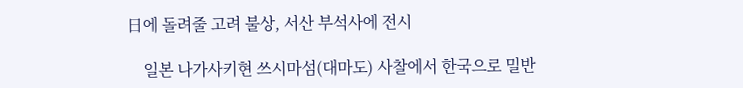日에 돌려줄 고려 불상, 서산 부석사에 전시

    일본 나가사키현 쓰시마섬(대마도) 사찰에서 한국으로 밀반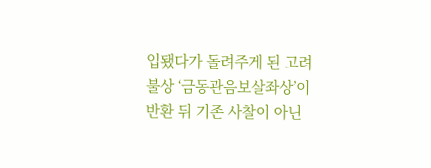입됐다가 돌려주게 된 고려 불상 ‘금동관음보살좌상’이 반환 뒤 기존 사찰이 아닌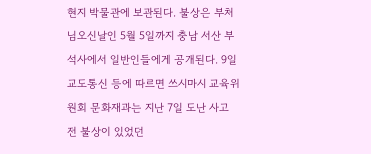현지 박물관에 보관된다. 불상은 부처님오신날인 5월 5일까지 충남 서산 부석사에서 일반인들에게 공개된다. 9일 교도통신 등에 따르면 쓰시마시 교육위원회 문화재과는 지난 7일 도난 사고 전 불상이 있었던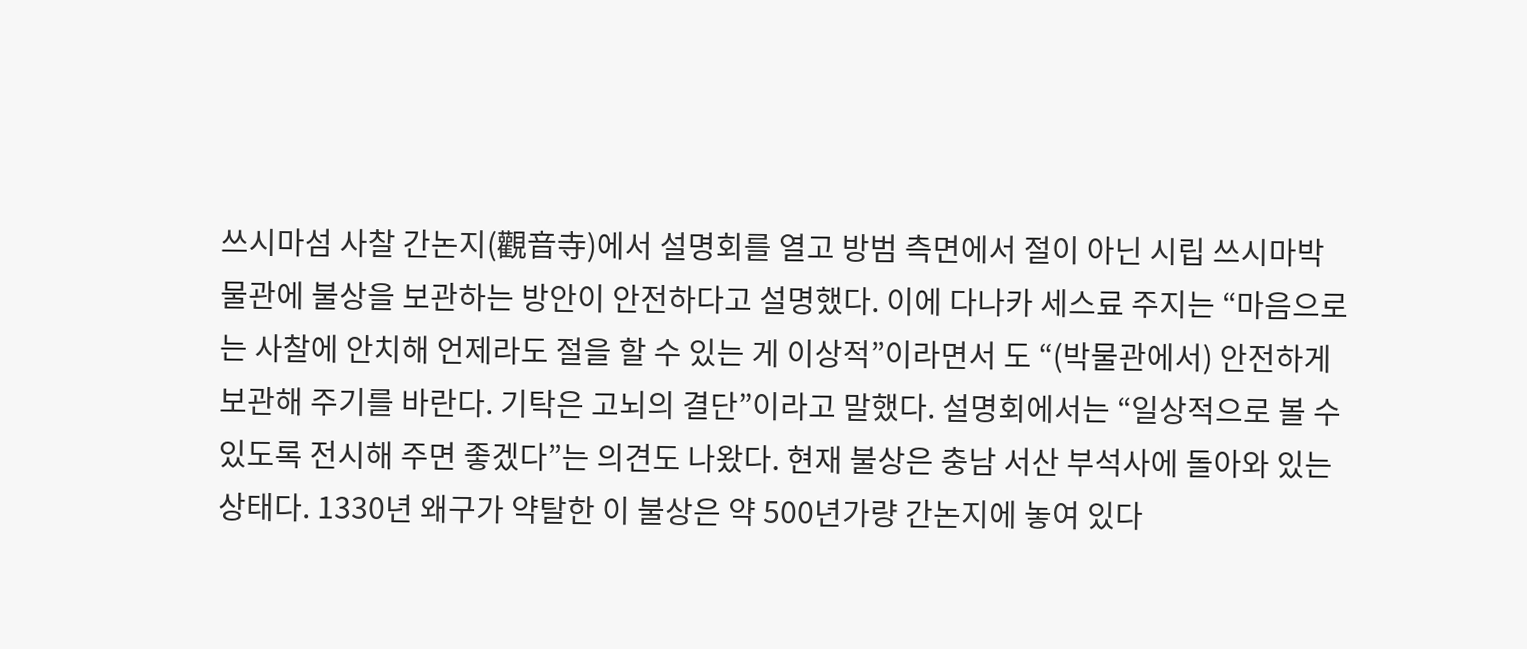쓰시마섬 사찰 간논지(觀音寺)에서 설명회를 열고 방범 측면에서 절이 아닌 시립 쓰시마박물관에 불상을 보관하는 방안이 안전하다고 설명했다. 이에 다나카 세스료 주지는 “마음으로는 사찰에 안치해 언제라도 절을 할 수 있는 게 이상적”이라면서 도 “(박물관에서) 안전하게 보관해 주기를 바란다. 기탁은 고뇌의 결단”이라고 말했다. 설명회에서는 “일상적으로 볼 수 있도록 전시해 주면 좋겠다”는 의견도 나왔다. 현재 불상은 충남 서산 부석사에 돌아와 있는 상태다. 1330년 왜구가 약탈한 이 불상은 약 500년가량 간논지에 놓여 있다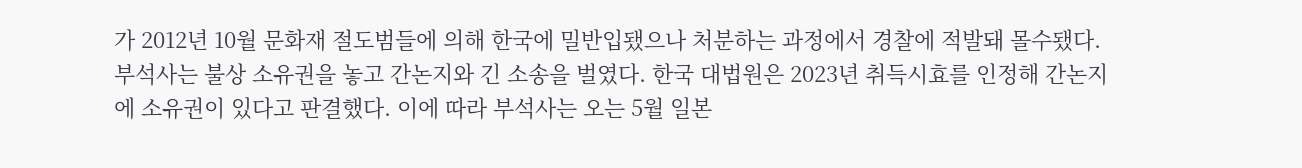가 2012년 10월 문화재 절도범들에 의해 한국에 밀반입됐으나 처분하는 과정에서 경찰에 적발돼 몰수됐다. 부석사는 불상 소유권을 놓고 간논지와 긴 소송을 벌였다. 한국 대법원은 2023년 취득시효를 인정해 간논지에 소유권이 있다고 판결했다. 이에 따라 부석사는 오는 5월 일본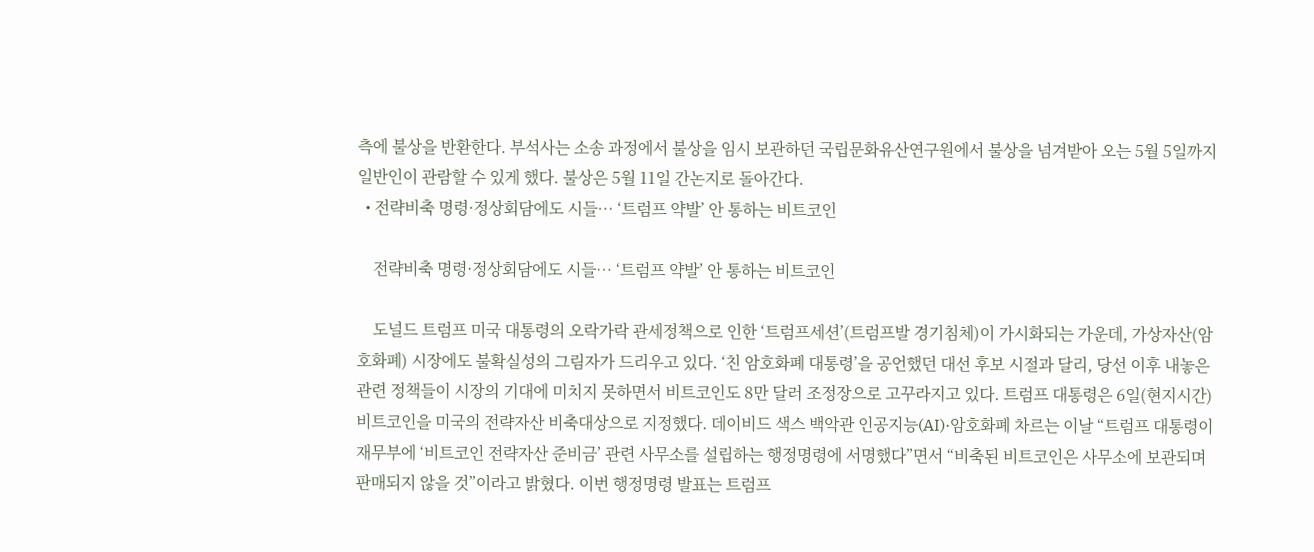측에 불상을 반환한다. 부석사는 소송 과정에서 불상을 임시 보관하던 국립문화유산연구원에서 불상을 넘겨받아 오는 5월 5일까지 일반인이 관람할 수 있게 했다. 불상은 5월 11일 간논지로 돌아간다.
  • 전략비축 명령·정상회담에도 시들… ‘트럼프 약발’ 안 통하는 비트코인

    전략비축 명령·정상회담에도 시들… ‘트럼프 약발’ 안 통하는 비트코인

    도널드 트럼프 미국 대통령의 오락가락 관세정책으로 인한 ‘트럼프세션’(트럼프발 경기침체)이 가시화되는 가운데, 가상자산(암호화폐) 시장에도 불확실성의 그림자가 드리우고 있다. ‘친 암호화폐 대통령’을 공언했던 대선 후보 시절과 달리, 당선 이후 내놓은 관련 정책들이 시장의 기대에 미치지 못하면서 비트코인도 8만 달러 조정장으로 고꾸라지고 있다. 트럼프 대통령은 6일(현지시간) 비트코인을 미국의 전략자산 비축대상으로 지정했다. 데이비드 색스 백악관 인공지능(AI)·암호화폐 차르는 이날 “트럼프 대통령이 재무부에 ‘비트코인 전략자산 준비금’ 관련 사무소를 설립하는 행정명령에 서명했다”면서 “비축된 비트코인은 사무소에 보관되며 판매되지 않을 것”이라고 밝혔다. 이번 행정명령 발표는 트럼프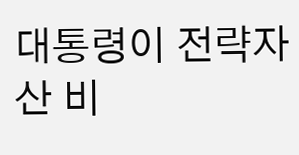대통령이 전략자산 비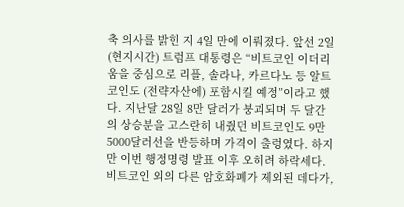축 의사를 밝힌 지 4일 만에 이뤄졌다. 앞선 2일(현지시간) 트럼프 대통령은 “비트코인 이더리움을 중심으로 리플, 솔라나, 카르다노 등 알트코인도 (전략자산에) 포함시킬 예정”이라고 했다. 지난달 28일 8만 달러가 붕괴되며 두 달간의 상승분을 고스란히 내줬던 비트코인도 9만 5000달러선을 반등하며 가격이 출렁였다. 하지만 이번 행정명령 발표 이후 오히려 하락세다. 비트코인 외의 다른 암호화폐가 제외된 데다가,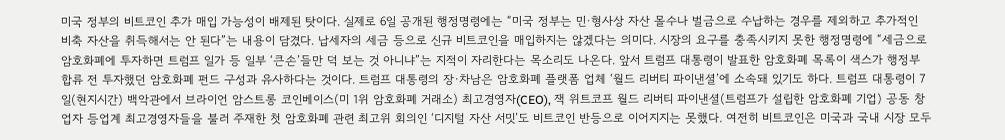미국 정부의 비트코인 추가 매입 가능성이 배제된 탓이다. 실제로 6일 공개된 행정명령에는 “미국 정부는 민·형사상 자산 몰수나 벌금으로 수납하는 경우를 제외하고 추가적인 비축 자산을 취득해서는 안 된다”는 내용이 담겼다. 납세자의 세금 등으로 신규 비트코인을 매입하지는 않겠다는 의미다. 시장의 요구를 충족시키지 못한 행정명령에 “세금으로 암호화폐에 투자하면 트럼프 일가 등 일부 ‘큰손’들만 덕 보는 것 아니냐”는 지적이 자리한다는 목소리도 나온다. 앞서 트럼프 대통령이 발표한 암호화폐 목록이 색스가 행정부 합류 전 투자했던 암호화폐 펀드 구성과 유사하다는 것이다. 트럼프 대통령의 장·차남은 암호화폐 플랫폼 업체 ‘월드 리버티 파이낸셜’에 소속돼 있기도 하다. 트럼프 대통령이 7일(현지시간) 백악관에서 브라이언 암스트롱 코인베이스(미 1위 암호화폐 거래소) 최고경영자(CEO), 잭 위트코프 월드 리버티 파이낸셜(트럼프가 설립한 암호화폐 기업) 공동 창업자 등업계 최고경영자들을 불러 주재한 첫 암호화폐 관련 최고위 회의인 ‘디지털 자산 서밋’도 비트코인 반등으로 이어지지는 못했다. 여전히 비트코인은 미국과 국내 시장 모두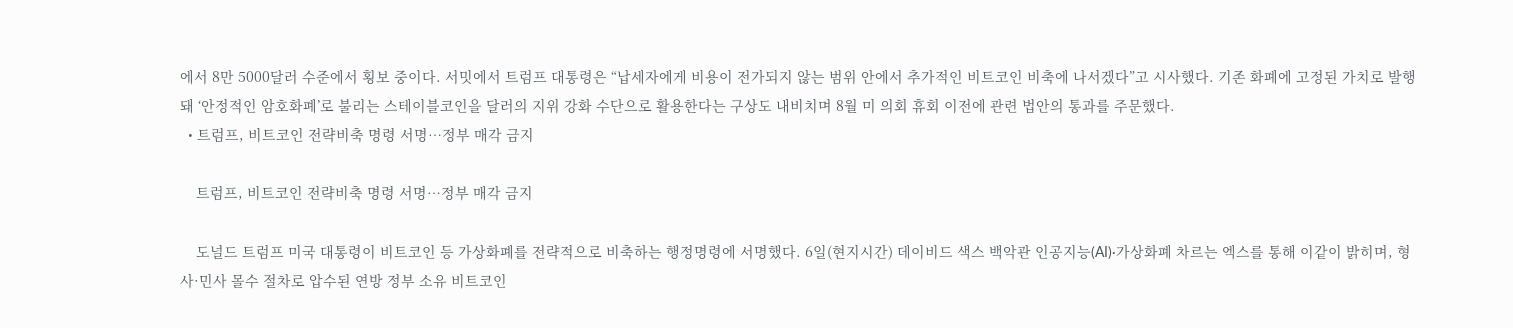에서 8만 5000달러 수준에서 횡보 중이다. 서밋에서 트럼프 대통령은 “납세자에게 비용이 전가되지 않는 범위 안에서 추가적인 비트코인 비축에 나서겠다”고 시사했다. 기존 화폐에 고정된 가치로 발행돼 ‘안정적인 암호화폐’로 불리는 스테이블코인을 달러의 지위 강화 수단으로 활용한다는 구상도 내비치며 8월 미 의회 휴회 이전에 관련 법안의 통과를 주문했다.
  • 트럼프, 비트코인 전략비축 명령 서명…정부 매각 금지

    트럼프, 비트코인 전략비축 명령 서명…정부 매각 금지

    도널드 트럼프 미국 대통령이 비트코인 등 가상화폐를 전략적으로 비축하는 행정명령에 서명했다. 6일(현지시간) 데이비드 색스 백악관 인공지능(AI)·가상화폐 차르는 엑스를 통해 이같이 밝히며, 형사·민사 몰수 절차로 압수된 연방 정부 소유 비트코인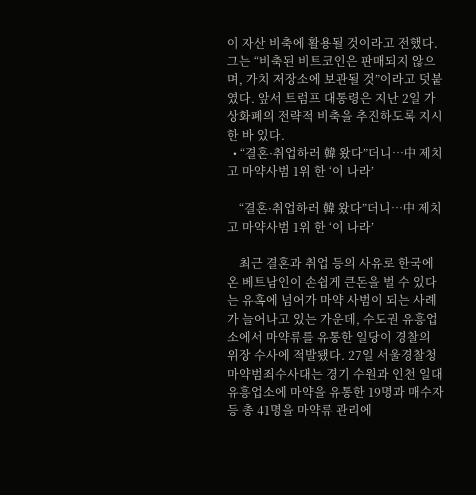이 자산 비축에 활용될 것이라고 전했다. 그는 “비축된 비트코인은 판매되지 않으며, 가치 저장소에 보관될 것”이라고 덧붙였다. 앞서 트럼프 대통령은 지난 2일 가상화폐의 전략적 비축을 추진하도록 지시한 바 있다.
  • “결혼·취업하러 韓 왔다”더니…中 제치고 마약사범 1위 한 ‘이 나라’

    “결혼·취업하러 韓 왔다”더니…中 제치고 마약사범 1위 한 ‘이 나라’

    최근 결혼과 취업 등의 사유로 한국에 온 베트남인이 손쉽게 큰돈을 벌 수 있다는 유혹에 넘어가 마약 사범이 되는 사례가 늘어나고 있는 가운데, 수도권 유흥업소에서 마약류를 유통한 일당이 경찰의 위장 수사에 적발됐다. 27일 서울경찰청 마약범죄수사대는 경기 수원과 인천 일대 유흥업소에 마약을 유통한 19명과 매수자 등 총 41명을 마약류 관리에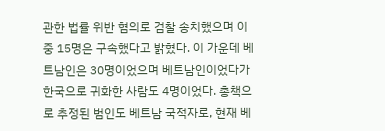관한 법률 위반 혐의로 검찰 송치했으며 이 중 15명은 구속했다고 밝혔다. 이 가운데 베트남인은 30명이었으며 베트남인이었다가 한국으로 귀화한 사람도 4명이었다. 총책으로 추정된 범인도 베트남 국적자로, 현재 베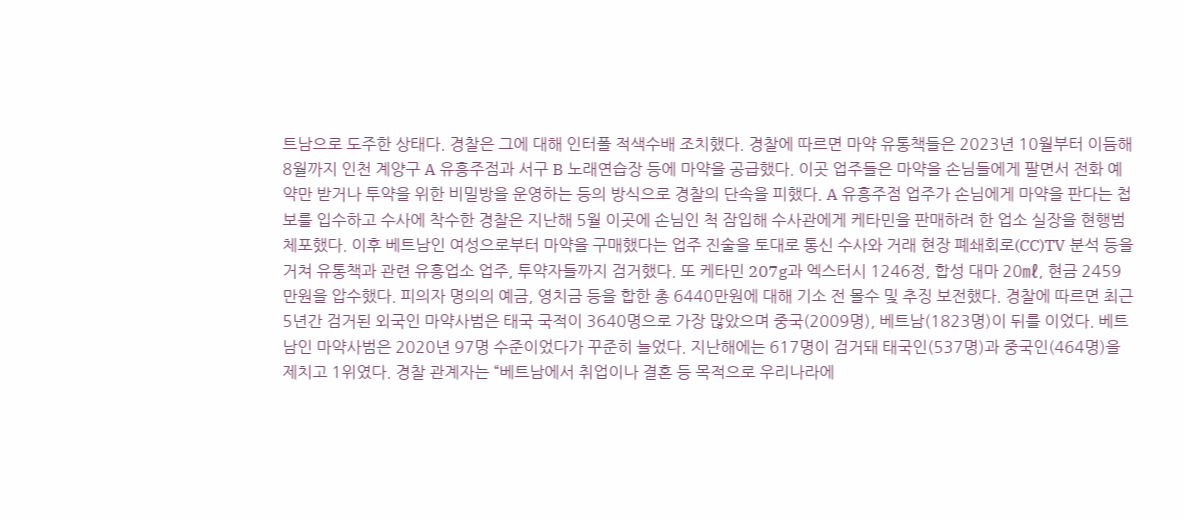트남으로 도주한 상태다. 경찰은 그에 대해 인터폴 적색수배 조치했다. 경찰에 따르면 마약 유통책들은 2023년 10월부터 이듬해 8월까지 인천 계양구 A 유흥주점과 서구 B 노래연습장 등에 마약을 공급했다. 이곳 업주들은 마약을 손님들에게 팔면서 전화 예약만 받거나 투약을 위한 비밀방을 운영하는 등의 방식으로 경찰의 단속을 피했다. A 유흥주점 업주가 손님에게 마약을 판다는 첩보를 입수하고 수사에 착수한 경찰은 지난해 5월 이곳에 손님인 척 잠입해 수사관에게 케타민을 판매하려 한 업소 실장을 현행범 체포했다. 이후 베트남인 여성으로부터 마약을 구매했다는 업주 진술을 토대로 통신 수사와 거래 현장 폐쇄회로(CC)TV 분석 등을 거쳐 유통책과 관련 유흥업소 업주, 투약자들까지 검거했다. 또 케타민 207g과 엑스터시 1246정, 합성 대마 20㎖, 현금 2459만원을 압수했다. 피의자 명의의 예금, 영치금 등을 합한 총 6440만원에 대해 기소 전 몰수 및 추징 보전했다. 경찰에 따르면 최근 5년간 검거된 외국인 마약사범은 태국 국적이 3640명으로 가장 많았으며 중국(2009명), 베트남(1823명)이 뒤를 이었다. 베트남인 마약사범은 2020년 97명 수준이었다가 꾸준히 늘었다. 지난해에는 617명이 검거돼 태국인(537명)과 중국인(464명)을 제치고 1위였다. 경찰 관계자는 “베트남에서 취업이나 결혼 등 목적으로 우리나라에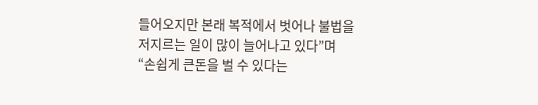들어오지만 본래 복적에서 벗어나 불법을 저지르는 일이 많이 늘어나고 있다”며 “손쉽게 큰돈을 벌 수 있다는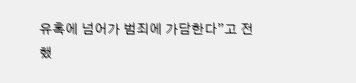유혹에 넘어가 범죄에 가담한다”고 전했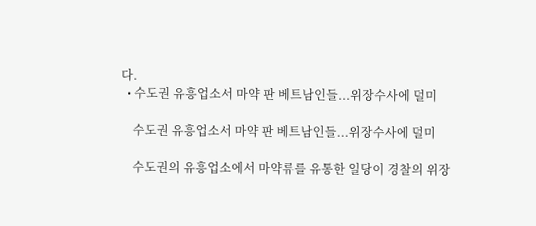다.
  • 수도권 유흥업소서 마약 판 베트남인들...위장수사에 덜미

    수도권 유흥업소서 마약 판 베트남인들...위장수사에 덜미

    수도권의 유흥업소에서 마약류를 유통한 일당이 경찰의 위장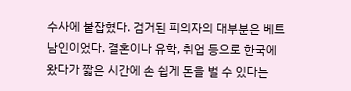수사에 붙잡혔다. 검거된 피의자의 대부분은 베트남인이었다. 결혼이나 유학, 취업 등으로 한국에 왔다가 짧은 시간에 손 쉽게 돈을 벌 수 있다는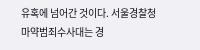유혹에 넘어간 것이다. 서울경찰청 마약범죄수사대는 경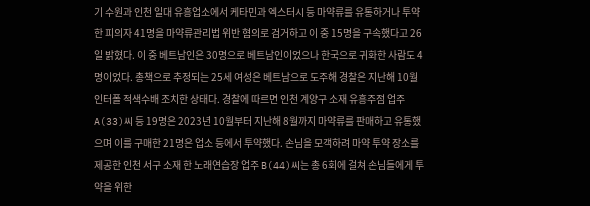기 수원과 인천 일대 유흥업소에서 케타민과 엑스터시 등 마약류를 유통하거나 투약한 피의자 41명을 마약류관리법 위반 혐의로 검거하고 이 중 15명을 구속했다고 26일 밝혔다. 이 중 베트남인은 30명으로 베트남인이었으나 한국으로 귀화한 사람도 4명이었다. 총책으로 추정되는 25세 여성은 베트남으로 도주해 경찰은 지난해 10월 인터폴 적색수배 조치한 상태다. 경찰에 따르면 인천 계양구 소재 유흥주점 업주 A(33)씨 등 19명은 2023년 10월부터 지난해 8월까지 마약류를 판매하고 유통했으며 이를 구매한 21명은 업소 등에서 투약했다. 손님을 모객하려 마약 투약 장소를 제공한 인천 서구 소재 한 노래연습장 업주 B(44)씨는 총 6회에 걸쳐 손님들에게 투약을 위한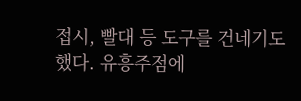접시, 빨대 등 도구를 건네기도 했다. 유흥주점에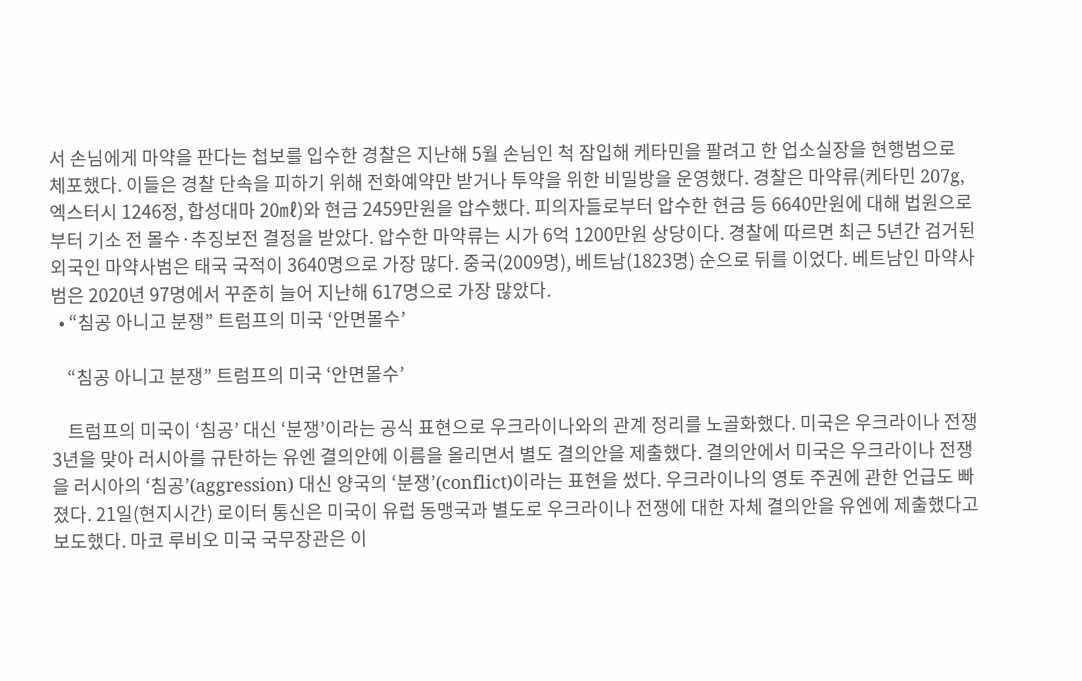서 손님에게 마약을 판다는 첩보를 입수한 경찰은 지난해 5월 손님인 척 잠입해 케타민을 팔려고 한 업소실장을 현행범으로 체포했다. 이들은 경찰 단속을 피하기 위해 전화예약만 받거나 투약을 위한 비밀방을 운영했다. 경찰은 마약류(케타민 207g, 엑스터시 1246정, 합성대마 20㎖)와 현금 2459만원을 압수했다. 피의자들로부터 압수한 현금 등 6640만원에 대해 법원으로부터 기소 전 몰수·추징보전 결정을 받았다. 압수한 마약류는 시가 6억 1200만원 상당이다. 경찰에 따르면 최근 5년간 검거된 외국인 마약사범은 태국 국적이 3640명으로 가장 많다. 중국(2009명), 베트남(1823명) 순으로 뒤를 이었다. 베트남인 마약사범은 2020년 97명에서 꾸준히 늘어 지난해 617명으로 가장 많았다.
  • “침공 아니고 분쟁” 트럼프의 미국 ‘안면몰수’

    “침공 아니고 분쟁” 트럼프의 미국 ‘안면몰수’

    트럼프의 미국이 ‘침공’ 대신 ‘분쟁’이라는 공식 표현으로 우크라이나와의 관계 정리를 노골화했다. 미국은 우크라이나 전쟁 3년을 맞아 러시아를 규탄하는 유엔 결의안에 이름을 올리면서 별도 결의안을 제출했다. 결의안에서 미국은 우크라이나 전쟁을 러시아의 ‘침공’(aggression) 대신 양국의 ‘분쟁’(conflict)이라는 표현을 썼다. 우크라이나의 영토 주권에 관한 언급도 빠졌다. 21일(현지시간) 로이터 통신은 미국이 유럽 동맹국과 별도로 우크라이나 전쟁에 대한 자체 결의안을 유엔에 제출했다고 보도했다. 마코 루비오 미국 국무장관은 이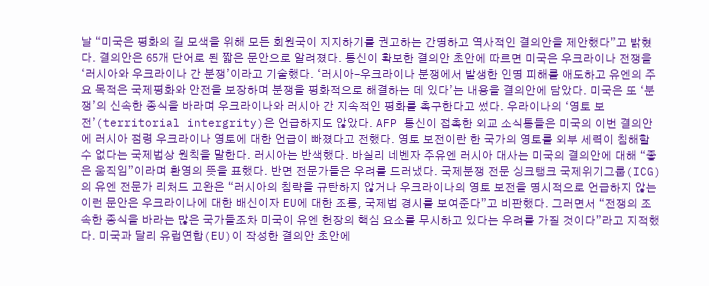날 “미국은 평화의 길 모색을 위해 모든 회원국이 지지하기를 권고하는 간명하고 역사적인 결의안을 제안했다”고 밝혔다. 결의안은 65개 단어로 된 짧은 문안으로 알려졌다. 통신이 확보한 결의안 초안에 따르면 미국은 우크라이나 전쟁을 ‘러시아와 우크라이나 간 분쟁’이라고 기술했다. ‘러시아-우크라이나 분쟁에서 발생한 인명 피해를 애도하고 유엔의 주요 목적은 국제평화와 안전을 보장하며 분쟁을 평화적으로 해결하는 데 있다’는 내용을 결의안에 담았다. 미국은 또 ‘분쟁’의 신속한 종식을 바라며 우크라이나와 러시아 간 지속적인 평화를 촉구한다고 썼다. 우라이나의 ‘영토 보전’(territorial intergrity)은 언급하지도 않았다. AFP 통신이 접촉한 외교 소식통들은 미국의 이번 결의안에 러시아 점령 우크라이나 영토에 대한 언급이 빠졌다고 전했다. 영토 보전이란 한 국가의 영토를 외부 세력이 침해할 수 없다는 국제법상 원칙을 말한다. 러시아는 반색했다. 바실리 네벤자 주유엔 러시아 대사는 미국의 결의안에 대해 “좋은 움직임”이라며 환영의 뜻을 표했다. 반면 전문가들은 우려를 드러냈다. 국제분쟁 전문 싱크탱크 국제위기그룹(ICG)의 유엔 전문가 리처드 고완은 “러시아의 침략을 규탄하지 않거나 우크라이나의 영토 보전을 명시적으로 언급하지 않는 이런 문안은 우크라이나에 대한 배신이자 EU에 대한 조롱, 국제법 경시를 보여준다”고 비판했다. 그러면서 “전쟁의 조속한 종식을 바라는 많은 국가들조차 미국이 유엔 헌장의 핵심 요소를 무시하고 있다는 우려를 가질 것이다”라고 지적했다. 미국과 달리 유럽연합(EU)이 작성한 결의안 초안에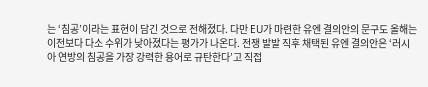는 ‘침공’이라는 표현이 담긴 것으로 전해졌다. 다만 EU가 마련한 유엔 결의안의 문구도 올해는 이전보다 다소 수위가 낮아졌다는 평가가 나온다. 전쟁 발발 직후 채택된 유엔 결의안은 ‘러시아 연방의 침공을 가장 강력한 용어로 규탄한다’고 직접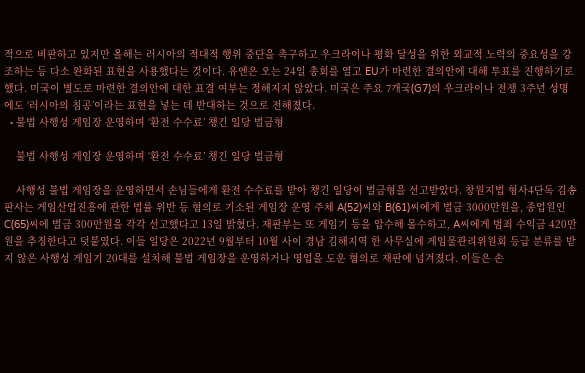적으로 비판하고 있지만 올해는 러시아의 적대적 행위 중단을 촉구하고 우크라이나 평화 달성을 위한 외교적 노력의 중요성을 강조하는 등 다소 완화된 표현을 사용했다는 것이다. 유엔은 오는 24일 총회를 열고 EU가 마련한 결의안에 대해 투표를 진행하기로 했다. 미국이 별도로 마련한 결의안에 대한 표결 여부는 정해지지 않았다. 미국은 주요 7개국(G7)의 우크라이나 전쟁 3주년 성명에도 ‘러시아의 침공’이라는 표현을 넣는 데 반대하는 것으로 전해졌다.
  • 불법 사행성 게임장 운영하며 ‘환전 수수료’ 챙긴 일당 벌금형

    불법 사행성 게임장 운영하며 ‘환전 수수료’ 챙긴 일당 벌금형

    사행성 불법 게임장을 운영하면서 손님들에게 환전 수수료를 받아 챙긴 일당이 벌금형을 선고받았다. 창원지법 형사4단독 김송 판사는 게임산업진흥에 관한 법률 위반 등 혐의로 기소된 게임장 운영 주체 A(52)씨와 B(61)씨에게 벌금 3000만원을, 종업원인 C(65)씨에 벌금 300만원을 각각 선고했다고 13일 밝혔다. 재판부는 또 게임기 등을 압수해 몰수하고, A씨에게 범죄 수익금 420만원을 추징한다고 덧붙였다. 이들 일당은 2022년 9월부터 10월 사이 경남 김해지역 한 사무실에 게임물관리위원회 등급 분류를 받지 않은 사행성 게임기 20대를 설치해 불법 게임장을 운영하거나 영업을 도운 혐의로 재판에 넘겨졌다. 이들은 손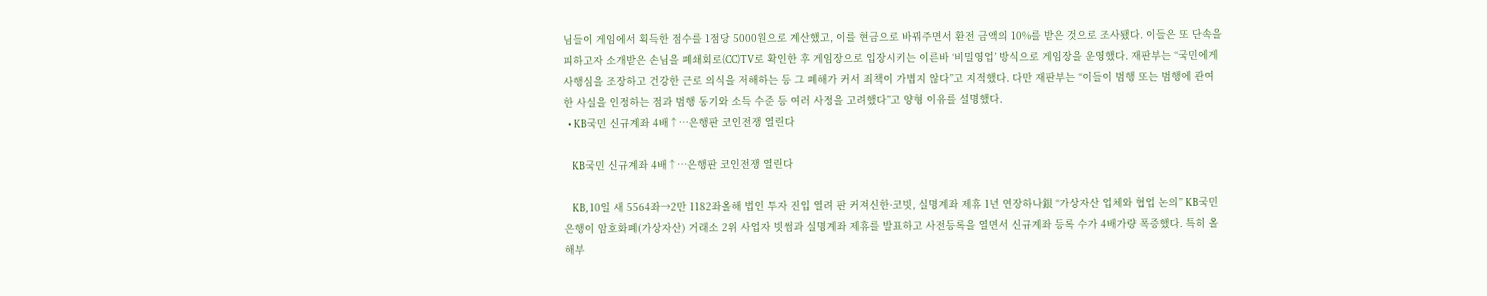님들이 게임에서 획득한 점수를 1점당 5000원으로 계산했고, 이를 현금으로 바꿔주면서 환전 금액의 10%를 받은 것으로 조사됐다. 이들은 또 단속을 피하고자 소개받은 손님을 폐쇄회로(CC)TV로 확인한 후 게임장으로 입장시키는 이른바 ‘비밀영업’ 방식으로 게임장을 운영했다. 재판부는 “국민에게 사행심을 조장하고 건강한 근로 의식을 저해하는 등 그 폐해가 커서 죄책이 가볍지 않다”고 지적했다. 다만 재판부는 “이들이 범행 또는 범행에 관여한 사실을 인정하는 점과 범행 동기와 소득 수준 등 여러 사정을 고려했다”고 양형 이유를 설명했다.
  • KB국민 신규계좌 4배↑…은행판 코인전쟁 열린다

    KB국민 신규계좌 4배↑…은행판 코인전쟁 열린다

    KB, 10일 새 5564좌→2만 1182좌올해 법인 투자 진입 열려 판 커져신한·코빗, 실명계좌 제휴 1년 연장하나銀 “가상자산 업체와 협업 논의” KB국민은행이 암호화폐(가상자산) 거래소 2위 사업자 빗썸과 실명계좌 제휴를 발표하고 사전등록을 열면서 신규계좌 등록 수가 4배가량 폭증했다. 특히 올해부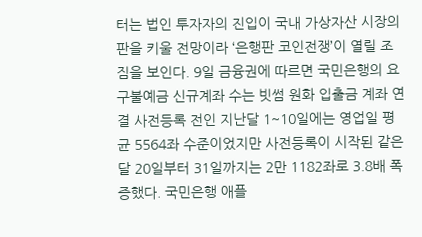터는 법인 투자자의 진입이 국내 가상자산 시장의 판을 키울 전망이라 ‘은행판 코인전쟁’이 열릴 조짐을 보인다. 9일 금융권에 따르면 국민은행의 요구불예금 신규계좌 수는 빗썸 원화 입출금 계좌 연결 사전등록 전인 지난달 1~10일에는 영업일 평균 5564좌 수준이었지만 사전등록이 시작된 같은 달 20일부터 31일까지는 2만 1182좌로 3.8배 폭증했다. 국민은행 애플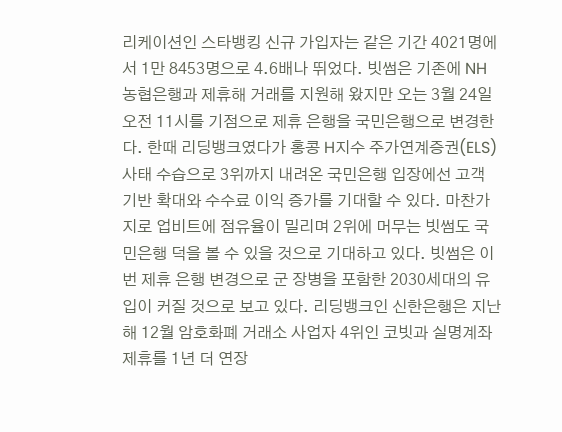리케이션인 스타뱅킹 신규 가입자는 같은 기간 4021명에서 1만 8453명으로 4.6배나 뛰었다. 빗썸은 기존에 NH농협은행과 제휴해 거래를 지원해 왔지만 오는 3월 24일 오전 11시를 기점으로 제휴 은행을 국민은행으로 변경한다. 한때 리딩뱅크였다가 홍콩 H지수 주가연계증권(ELS) 사태 수습으로 3위까지 내려온 국민은행 입장에선 고객 기반 확대와 수수료 이익 증가를 기대할 수 있다. 마찬가지로 업비트에 점유율이 밀리며 2위에 머무는 빗썸도 국민은행 덕을 볼 수 있을 것으로 기대하고 있다. 빗썸은 이번 제휴 은행 변경으로 군 장병을 포함한 2030세대의 유입이 커질 것으로 보고 있다. 리딩뱅크인 신한은행은 지난해 12월 암호화폐 거래소 사업자 4위인 코빗과 실명계좌 제휴를 1년 더 연장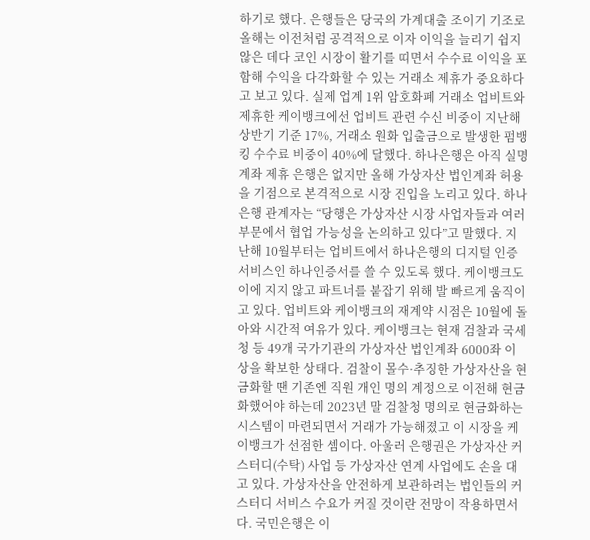하기로 했다. 은행들은 당국의 가계대출 조이기 기조로 올해는 이전처럼 공격적으로 이자 이익을 늘리기 쉽지 않은 데다 코인 시장이 활기를 띠면서 수수료 이익을 포함해 수익을 다각화할 수 있는 거래소 제휴가 중요하다고 보고 있다. 실제 업계 1위 암호화폐 거래소 업비트와 제휴한 케이뱅크에선 업비트 관련 수신 비중이 지난해 상반기 기준 17%, 거래소 원화 입출금으로 발생한 펌뱅킹 수수료 비중이 40%에 달했다. 하나은행은 아직 실명계좌 제휴 은행은 없지만 올해 가상자산 법인계좌 허용을 기점으로 본격적으로 시장 진입을 노리고 있다. 하나은행 관계자는 “당행은 가상자산 시장 사업자들과 여러 부문에서 협업 가능성을 논의하고 있다”고 말했다. 지난해 10월부터는 업비트에서 하나은행의 디지털 인증 서비스인 하나인증서를 쓸 수 있도록 했다. 케이뱅크도 이에 지지 않고 파트너를 붙잡기 위해 발 빠르게 움직이고 있다. 업비트와 케이뱅크의 재계약 시점은 10월에 돌아와 시간적 여유가 있다. 케이뱅크는 현재 검찰과 국세청 등 49개 국가기관의 가상자산 법인계좌 6000좌 이상을 확보한 상태다. 검찰이 몰수·추징한 가상자산을 현금화할 땐 기존엔 직원 개인 명의 계정으로 이전해 현금화했어야 하는데 2023년 말 검찰청 명의로 현금화하는 시스템이 마련되면서 거래가 가능해졌고 이 시장을 케이뱅크가 선점한 셈이다. 아울러 은행권은 가상자산 커스터디(수탁) 사업 등 가상자산 연계 사업에도 손을 대고 있다. 가상자산을 안전하게 보관하려는 법인들의 커스터디 서비스 수요가 커질 것이란 전망이 작용하면서다. 국민은행은 이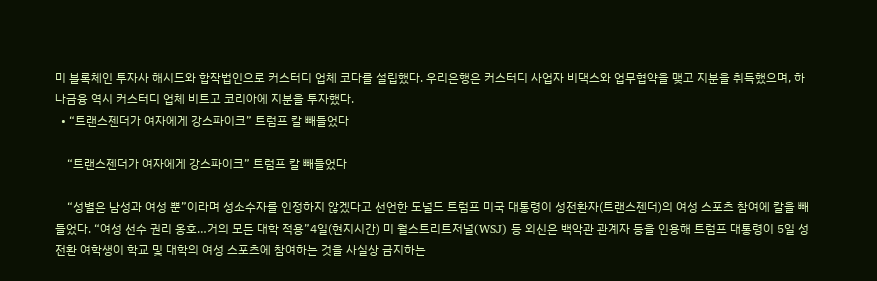미 블록체인 투자사 해시드와 합작법인으로 커스터디 업체 코다를 설립했다. 우리은행은 커스터디 사업자 비댁스와 업무협약을 맺고 지분을 취득했으며, 하나금융 역시 커스터디 업체 비트고 코리아에 지분을 투자했다.
  • “트랜스젠더가 여자에게 강스파이크” 트럼프 칼 빼들었다

    “트랜스젠더가 여자에게 강스파이크” 트럼프 칼 빼들었다

    “성별은 남성과 여성 뿐”이라며 성소수자를 인정하지 않겠다고 선언한 도널드 트럼프 미국 대통령이 성전환자(트랜스젠더)의 여성 스포츠 참여에 칼을 빼들었다. “여성 선수 권리 옹호…거의 모든 대학 적용”4일(현지시간) 미 월스트리트저널(WSJ) 등 외신은 백악관 관계자 등을 인용해 트럼프 대통령이 5일 성전환 여학생이 학교 및 대학의 여성 스포츠에 참여하는 것을 사실상 금지하는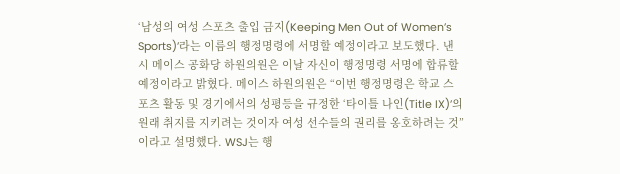‘남성의 여성 스포츠 출입 금지(Keeping Men Out of Women’s Sports)’라는 이름의 행정명령에 서명할 예정이라고 보도했다. 낸시 메이스 공화당 하원의원은 이날 자신이 행정명령 서명에 합류할 예정이라고 밝혔다. 메이스 하원의원은 “이번 행정명령은 학교 스포츠 활동 및 경기에서의 성평등을 규정한 ‘타이틀 나인(Title IX)’의 원래 취지를 지키려는 것이자 여성 선수들의 권리를 옹호하려는 것”이라고 설명했다. WSJ는 행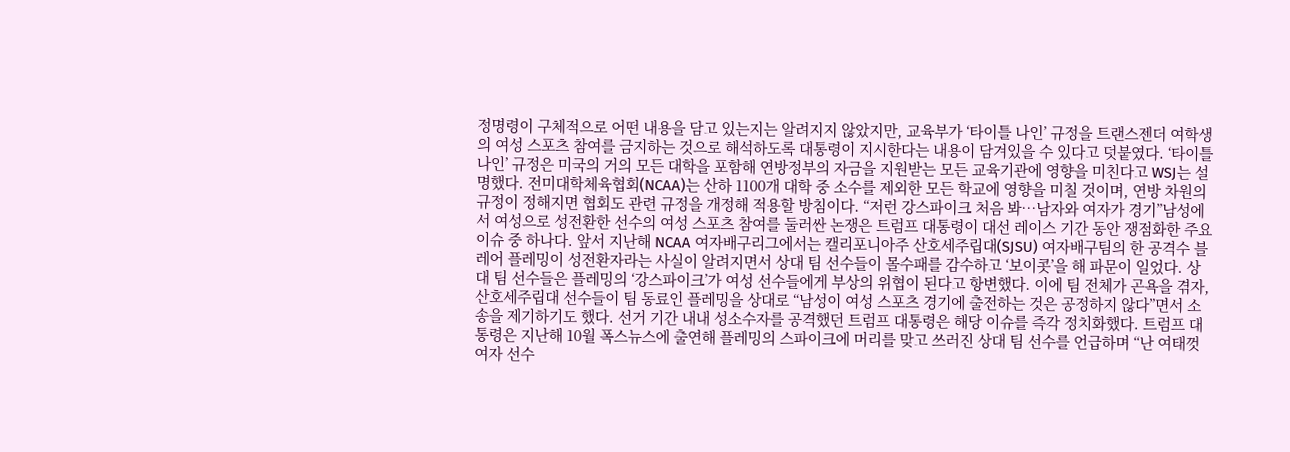정명령이 구체적으로 어떤 내용을 담고 있는지는 알려지지 않았지만, 교육부가 ‘타이틀 나인’ 규정을 트랜스젠더 여학생의 여성 스포츠 참여를 금지하는 것으로 해석하도록 대통령이 지시한다는 내용이 담겨있을 수 있다고 덧붙였다. ‘타이틀 나인’ 규정은 미국의 거의 모든 대학을 포함해 연방정부의 자금을 지원받는 모든 교육기관에 영향을 미친다고 WSJ는 설명했다. 전미대학체육협회(NCAA)는 산하 1100개 대학 중 소수를 제외한 모든 학교에 영향을 미칠 것이며, 연방 차원의 규정이 정해지면 협회도 관련 규정을 개정해 적용할 방침이다. “저런 강스파이크 처음 봐…남자와 여자가 경기”남성에서 여성으로 성전환한 선수의 여성 스포츠 참여를 둘러싼 논쟁은 트럼프 대통령이 대선 레이스 기간 동안 쟁점화한 주요 이슈 중 하나다. 앞서 지난해 NCAA 여자배구리그에서는 캘리포니아주 산호세주립대(SJSU) 여자배구팀의 한 공격수 블레어 플레밍이 성전환자라는 사실이 알려지면서 상대 팀 선수들이 몰수패를 감수하고 ‘보이콧’을 해 파문이 일었다. 상대 팀 선수들은 플레밍의 ‘강스파이크’가 여성 선수들에게 부상의 위협이 된다고 항변했다. 이에 팀 전체가 곤욕을 겪자, 산호세주립대 선수들이 팀 동료인 플레밍을 상대로 “남성이 여성 스포츠 경기에 출전하는 것은 공정하지 않다”면서 소송을 제기하기도 했다. 선거 기간 내내 성소수자를 공격했던 트럼프 대통령은 해당 이슈를 즉각 정치화했다. 트럼프 대통령은 지난해 10월 폭스뉴스에 출연해 플레밍의 스파이크에 머리를 맞고 쓰러진 상대 팀 선수를 언급하며 “난 여태껏 여자 선수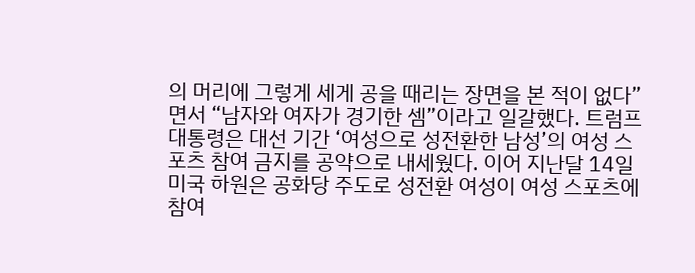의 머리에 그렇게 세게 공을 때리는 장면을 본 적이 없다”면서 “남자와 여자가 경기한 셈”이라고 일갈했다. 트럼프 대통령은 대선 기간 ‘여성으로 성전환한 남성’의 여성 스포츠 참여 금지를 공약으로 내세웠다. 이어 지난달 14일 미국 하원은 공화당 주도로 성전환 여성이 여성 스포츠에 참여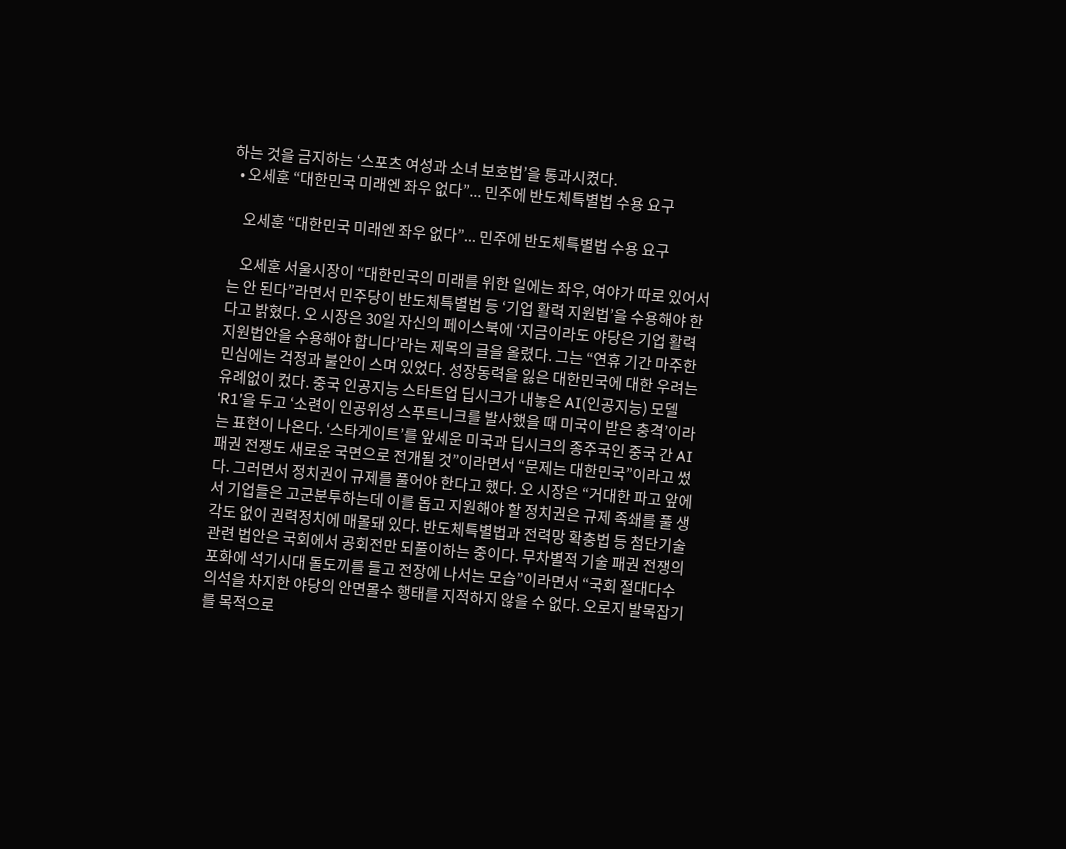하는 것을 금지하는 ‘스포츠 여성과 소녀 보호법’을 통과시켰다.
  • 오세훈 “대한민국 미래엔 좌우 없다”... 민주에 반도체특별법 수용 요구

    오세훈 “대한민국 미래엔 좌우 없다”... 민주에 반도체특별법 수용 요구

    오세훈 서울시장이 “대한민국의 미래를 위한 일에는 좌우, 여야가 따로 있어서는 안 된다”라면서 민주당이 반도체특별법 등 ‘기업 활력 지원법’을 수용해야 한다고 밝혔다. 오 시장은 30일 자신의 페이스북에 ‘지금이라도 야당은 기업 활력 지원법안을 수용해야 합니다’라는 제목의 글을 올렸다. 그는 “연휴 기간 마주한 민심에는 걱정과 불안이 스며 있었다. 성장동력을 잃은 대한민국에 대한 우려는 유례없이 컸다. 중국 인공지능 스타트업 딥시크가 내놓은 AI(인공지능) 모델 ‘R1’을 두고 ‘소련이 인공위성 스푸트니크를 발사했을 때 미국이 받은 충격’이라는 표현이 나온다. ‘스타게이트’를 앞세운 미국과 딥시크의 종주국인 중국 간 AI 패권 전쟁도 새로운 국면으로 전개될 것”이라면서 “문제는 대한민국”이라고 썼다. 그러면서 정치권이 규제를 풀어야 한다고 했다. 오 시장은 “거대한 파고 앞에서 기업들은 고군분투하는데 이를 돕고 지원해야 할 정치권은 규제 족쇄를 풀 생각도 없이 권력정치에 매몰돼 있다. 반도체특별법과 전력망 확충법 등 첨단기술 관련 법안은 국회에서 공회전만 되풀이하는 중이다. 무차별적 기술 패권 전쟁의 포화에 석기시대 돌도끼를 들고 전장에 나서는 모습”이라면서 “국회 절대다수 의석을 차지한 야당의 안면몰수 행태를 지적하지 않을 수 없다. 오로지 발목잡기를 목적으로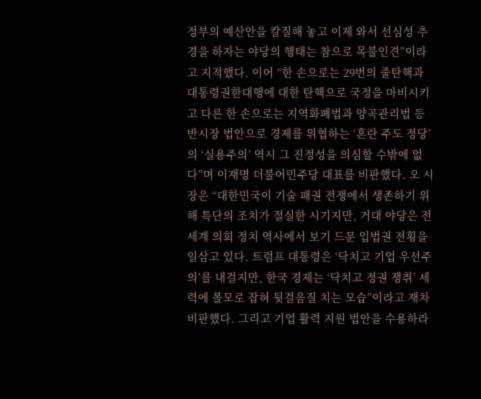정부의 예산안을 칼질해 놓고 이제 와서 선심성 추경을 하자는 야당의 행태는 참으로 목불인견”이라고 지적했다. 이어 “한 손으로는 29번의 줄탄핵과 대통령권한대행에 대한 탄핵으로 국정을 마비시키고 다른 한 손으로는 지역화폐법과 양곡관리법 등 반시장 법안으로 경제를 위협하는 ‘혼란 주도 정당’의 ‘실용주의’ 역시 그 진정성을 의심할 수밖에 없다”며 이재명 더불어민주당 대표를 비판했다. 오 시장은 “대한민국이 기술 패권 전쟁에서 생존하기 위해 특단의 조치가 절실한 시기지만, 거대 야당은 전 세계 의회 정치 역사에서 보기 드문 입법권 전횡을 일삼고 있다. 트럼프 대통령은 ‘닥치고 기업 우선주의’를 내걸지만, 한국 경제는 ‘닥치고 정권 쟁취’ 세력에 볼모로 잡혀 뒷걸음질 치는 모습”이라고 재차 비판했다. 그리고 기업 활력 지원 법안을 수용하라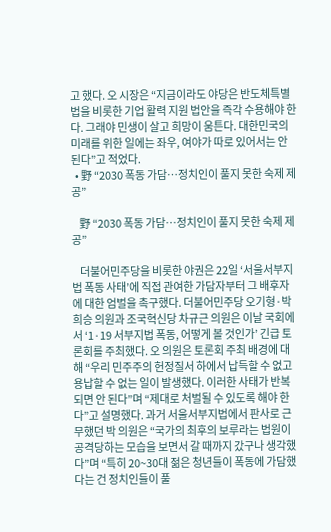고 했다. 오 시장은 “지금이라도 야당은 반도체특별법을 비롯한 기업 활력 지원 법안을 즉각 수용해야 한다. 그래야 민생이 살고 희망이 움튼다. 대한민국의 미래를 위한 일에는 좌우, 여야가 따로 있어서는 안 된다”고 적었다.
  • 野 “2030 폭동 가담…정치인이 풀지 못한 숙제 제공”

    野 “2030 폭동 가담…정치인이 풀지 못한 숙제 제공”

    더불어민주당을 비롯한 야권은 22일 ‘서울서부지법 폭동 사태’에 직접 관여한 가담자부터 그 배후자에 대한 엄벌을 촉구했다. 더불어민주당 오기형·박희승 의원과 조국혁신당 차규근 의원은 이날 국회에서 ‘1·19 서부지법 폭동, 어떻게 볼 것인가’ 긴급 토론회를 주최했다. 오 의원은 토론회 주최 배경에 대해 “우리 민주주의 헌정질서 하에서 납득할 수 없고 용납할 수 없는 일이 발생했다. 이러한 사태가 반복되면 안 된다”며 “제대로 처벌될 수 있도록 해야 한다”고 설명했다. 과거 서울서부지법에서 판사로 근무했던 박 의원은 “국가의 최후의 보루라는 법원이 공격당하는 모습을 보면서 갈 때까지 갔구나 생각했다”며 “특히 20~30대 젊은 청년들이 폭동에 가담했다는 건 정치인들이 풀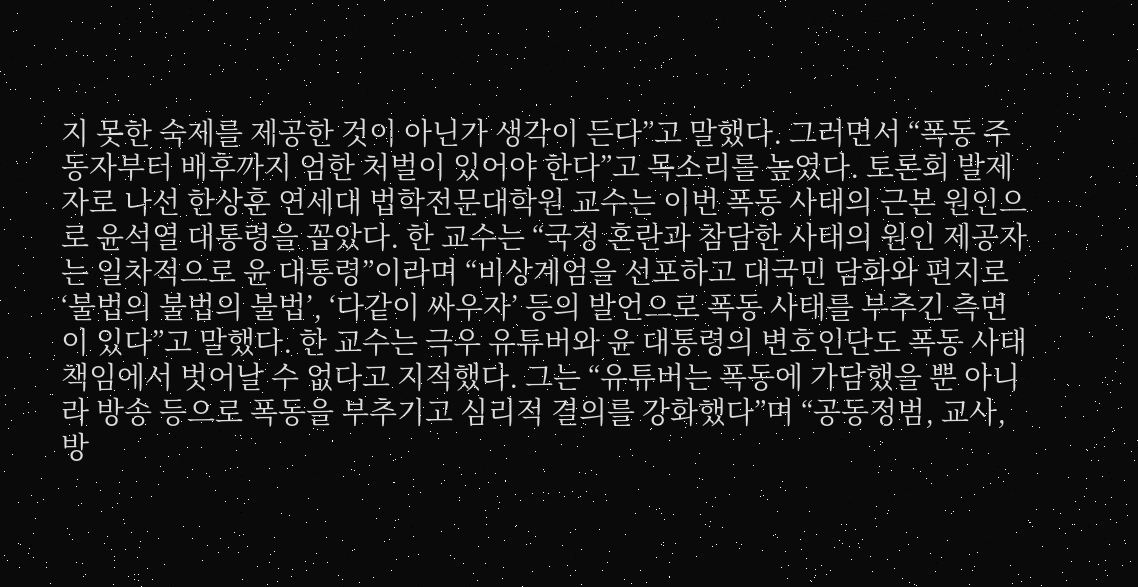지 못한 숙제를 제공한 것이 아닌가 생각이 든다”고 말했다. 그러면서 “폭동 주동자부터 배후까지 엄한 처벌이 있어야 한다”고 목소리를 높였다. 토론회 발제자로 나선 한상훈 연세대 법학전문대학원 교수는 이번 폭동 사태의 근본 원인으로 윤석열 대통령을 꼽았다. 한 교수는 “국정 혼란과 참담한 사태의 원인 제공자는 일차적으로 윤 대통령”이라며 “비상계엄을 선포하고 대국민 담화와 편지로 ‘불법의 불법의 불법’, ‘다같이 싸우자’ 등의 발언으로 폭동 사태를 부추긴 측면이 있다”고 말했다. 한 교수는 극우 유튜버와 윤 대통령의 변호인단도 폭동 사태 책임에서 벗어날 수 없다고 지적했다. 그는 “유튜버는 폭동에 가담했을 뿐 아니라 방송 등으로 폭동을 부추기고 심리적 결의를 강화했다”며 “공동정범, 교사, 방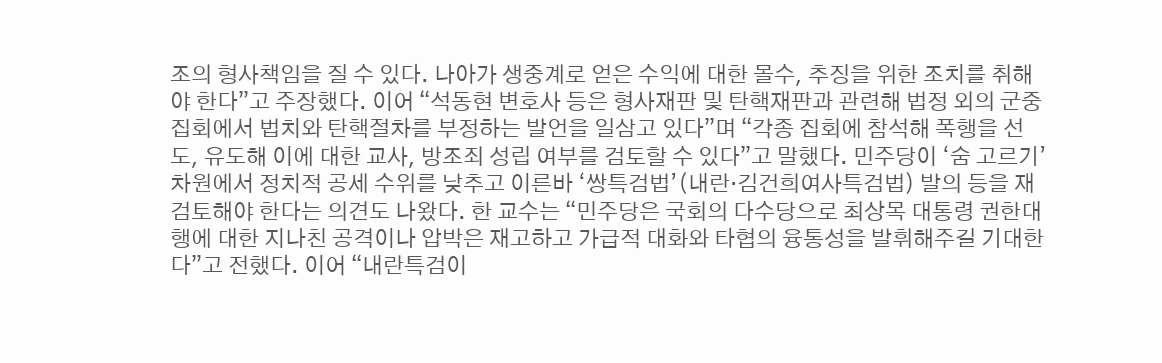조의 형사책임을 질 수 있다. 나아가 생중계로 얻은 수익에 대한 몰수, 추징을 위한 조치를 취해야 한다”고 주장했다. 이어 “석동현 변호사 등은 형사재판 및 탄핵재판과 관련해 법정 외의 군중집회에서 법치와 탄핵절차를 부정하는 발언을 일삼고 있다”며 “각종 집회에 참석해 폭행을 선도, 유도해 이에 대한 교사, 방조죄 성립 여부를 검토할 수 있다”고 말했다. 민주당이 ‘숨 고르기’ 차원에서 정치적 공세 수위를 낮추고 이른바 ‘쌍특검법’(내란·김건희여사특검법) 발의 등을 재검토해야 한다는 의견도 나왔다. 한 교수는 “민주당은 국회의 다수당으로 최상목 대통령 권한대행에 대한 지나친 공격이나 압박은 재고하고 가급적 대화와 타협의 융통성을 발휘해주길 기대한다”고 전했다. 이어 “내란특검이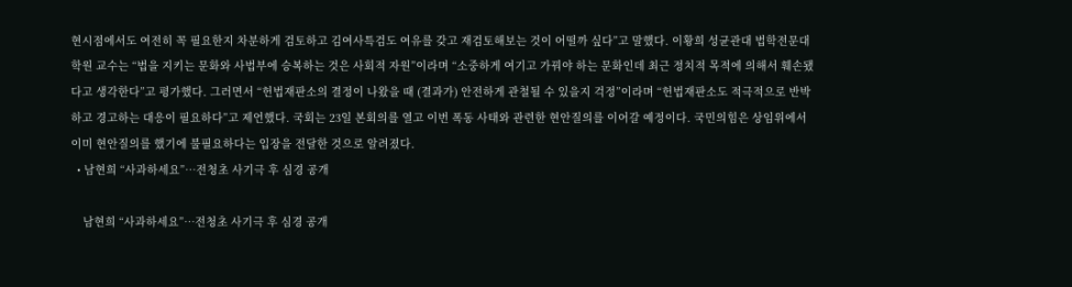현시점에서도 여전히 꼭 필요한지 차분하게 검토하고 김여사특검도 여유를 갖고 재검토해보는 것이 어떨까 싶다”고 말했다. 이황희 성균관대 법학전문대학원 교수는 “법을 지키는 문화와 사법부에 승복하는 것은 사회적 자원”이라며 “소중하게 여기고 가꿔야 하는 문화인데 최근 정치적 목적에 의해서 훼손됐다고 생각한다”고 평가했다. 그러면서 “헌법재판소의 결정이 나왔을 때 (결과가) 안전하게 관철될 수 있을지 걱정”이라며 “헌법재판소도 적극적으로 반박하고 경고하는 대응이 필요하다”고 제언했다. 국회는 23일 본회의를 열고 이번 폭동 사태와 관련한 현안질의를 이어갈 예정이다. 국민의힘은 상임위에서 이미 현안질의를 했기에 불필요하다는 입장을 전달한 것으로 알려졌다.
  • 남현희 “사과하세요”…전청초 사기극 후 심경 공개

    남현희 “사과하세요”…전청초 사기극 후 심경 공개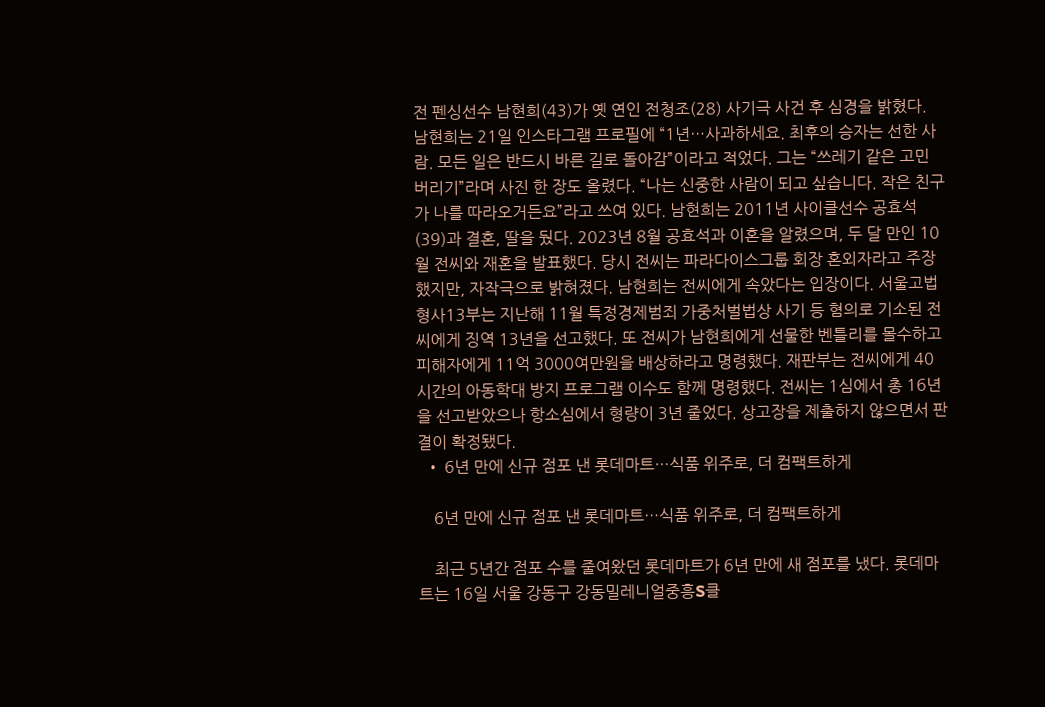전 펜싱선수 남현희(43)가 옛 연인 전청조(28) 사기극 사건 후 심경을 밝혔다. 남현희는 21일 인스타그램 프로필에 “1년…사과하세요. 최후의 승자는 선한 사람. 모든 일은 반드시 바른 길로 돌아감”이라고 적었다. 그는 “쓰레기 같은 고민 버리기”라며 사진 한 장도 올렸다. “나는 신중한 사람이 되고 싶습니다. 작은 친구가 나를 따라오거든요”라고 쓰여 있다. 남현희는 2011년 사이클선수 공효석(39)과 결혼, 딸을 뒀다. 2023년 8월 공효석과 이혼을 알렸으며, 두 달 만인 10월 전씨와 재혼을 발표했다. 당시 전씨는 파라다이스그룹 회장 혼외자라고 주장했지만, 자작극으로 밝혀졌다. 남현희는 전씨에게 속았다는 입장이다. 서울고법 형사13부는 지난해 11월 특정경제범죄 가중처벌법상 사기 등 혐의로 기소된 전씨에게 징역 13년을 선고했다. 또 전씨가 남현희에게 선물한 벤틀리를 몰수하고 피해자에게 11억 3000여만원을 배상하라고 명령했다. 재판부는 전씨에게 40시간의 아동학대 방지 프로그램 이수도 함께 명령했다. 전씨는 1심에서 총 16년을 선고받았으나 항소심에서 형량이 3년 줄었다. 상고장을 제출하지 않으면서 판결이 확정됐다.
  • 6년 만에 신규 점포 낸 롯데마트…식품 위주로, 더 컴팩트하게

    6년 만에 신규 점포 낸 롯데마트…식품 위주로, 더 컴팩트하게

    최근 5년간 점포 수를 줄여왔던 롯데마트가 6년 만에 새 점포를 냈다. 롯데마트는 16일 서울 강동구 강동밀레니얼중흥S클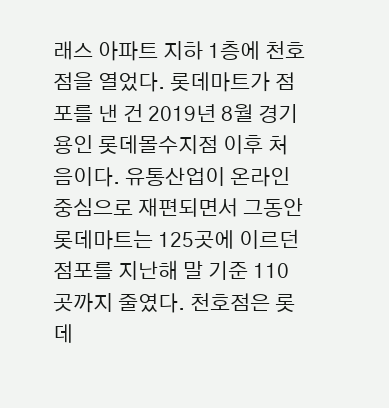래스 아파트 지하 1층에 천호점을 열었다. 롯데마트가 점포를 낸 건 2019년 8월 경기 용인 롯데몰수지점 이후 처음이다. 유통산업이 온라인 중심으로 재편되면서 그동안 롯데마트는 125곳에 이르던 점포를 지난해 말 기준 110곳까지 줄였다. 천호점은 롯데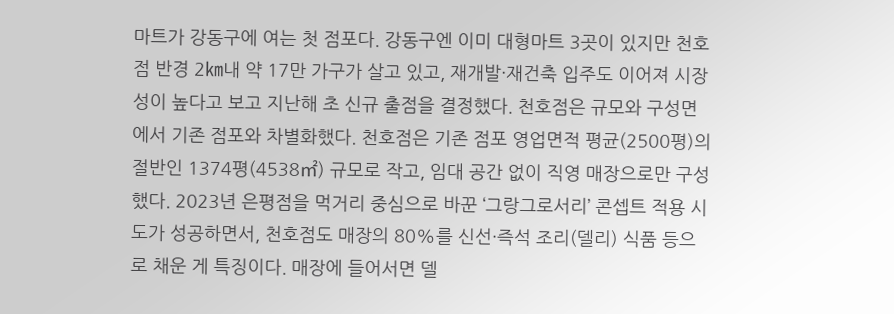마트가 강동구에 여는 첫 점포다. 강동구엔 이미 대형마트 3곳이 있지만 천호점 반경 2㎞내 약 17만 가구가 살고 있고, 재개발·재건축 입주도 이어져 시장성이 높다고 보고 지난해 초 신규 출점을 결정했다. 천호점은 규모와 구성면에서 기존 점포와 차별화했다. 천호점은 기존 점포 영업면적 평균(2500평)의 절반인 1374평(4538㎡) 규모로 작고, 임대 공간 없이 직영 매장으로만 구성했다. 2023년 은평점을 먹거리 중심으로 바꾼 ‘그랑그로서리’ 콘셉트 적용 시도가 성공하면서, 천호점도 매장의 80%를 신선·즉석 조리(델리) 식품 등으로 채운 게 특징이다. 매장에 들어서면 델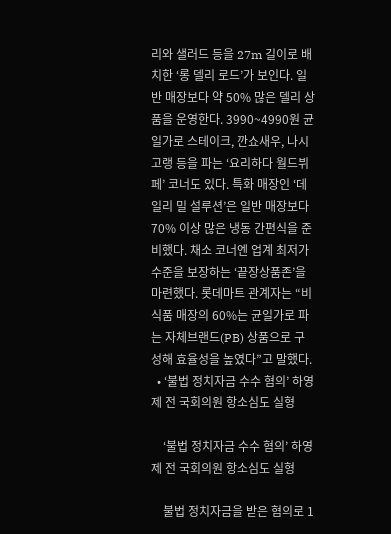리와 샐러드 등을 27m 길이로 배치한 ‘롱 델리 로드’가 보인다. 일반 매장보다 약 50% 많은 델리 상품을 운영한다. 3990~4990원 균일가로 스테이크, 깐쇼새우, 나시고랭 등을 파는 ‘요리하다 월드뷔페’ 코너도 있다. 특화 매장인 ‘데일리 밀 설루션’은 일반 매장보다 70% 이상 많은 냉동 간편식을 준비했다. 채소 코너엔 업계 최저가 수준을 보장하는 ‘끝장상품존’을 마련했다. 롯데마트 관계자는 “비식품 매장의 60%는 균일가로 파는 자체브랜드(PB) 상품으로 구성해 효율성을 높였다”고 말했다.
  • ‘불법 정치자금 수수 혐의’ 하영제 전 국회의원 항소심도 실형

    ‘불법 정치자금 수수 혐의’ 하영제 전 국회의원 항소심도 실형

    불법 정치자금을 받은 혐의로 1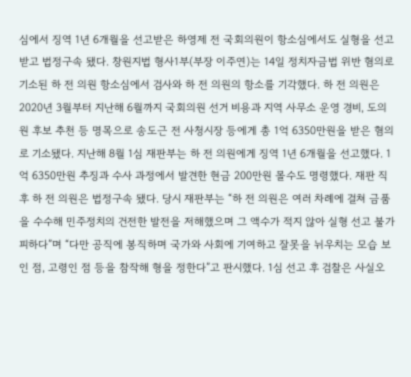심에서 징역 1년 6개월을 선고받은 하영제 전 국회의원이 항소심에서도 실형을 선고받고 법정구속 됐다. 창원지법 형사1부(부장 이주연)는 14일 정치자금법 위반 혐의로 기소된 하 전 의원 항소심에서 검사와 하 전 의원의 항소를 기각했다. 하 전 의원은 2020년 3월부터 지난해 6월까지 국회의원 선거 비용과 지역 사무소 운영 경비, 도의원 후보 추천 등 명목으로 송도근 전 사청시장 등에게 총 1억 6350만원을 받은 혐의로 기소됐다. 지난해 8월 1심 재판부는 하 전 의원에게 징역 1년 6개월을 선고했다. 1억 6350만원 추징과 수사 과정에서 발견한 현금 200만원 몰수도 명령했다. 재판 직후 하 전 의원은 법정구속 됐다. 당시 재판부는 “하 전 의원은 여러 차례에 걸쳐 금품을 수수해 민주정치의 건전한 발전을 저해했으며 그 액수가 적지 않아 실형 선고 불가피하다”며 “다만 공직에 봉직하며 국가와 사회에 기여하고 잘못을 뉘우치는 모습 보인 점, 고령인 점 등을 참작해 형을 정한다”고 판시했다. 1심 선고 후 검찰은 사실오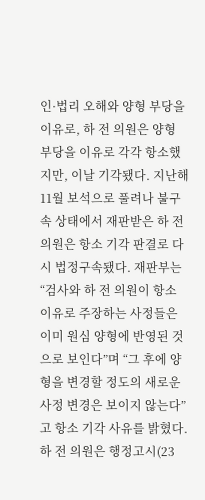인·법리 오해와 양형 부당을 이유로, 하 전 의원은 양형 부당을 이유로 각각 항소했지만, 이날 기각됐다. 지난해 11월 보석으로 풀려나 불구속 상태에서 재판받은 하 전 의원은 항소 기각 판결로 다시 법정구속됐다. 재판부는 “검사와 하 전 의원이 항소 이유로 주장하는 사정들은 이미 원심 양형에 반영된 것으로 보인다”며 “그 후에 양형을 변경할 정도의 새로운 사정 변경은 보이지 않는다”고 항소 기각 사유를 밝혔다. 하 전 의원은 행정고시(23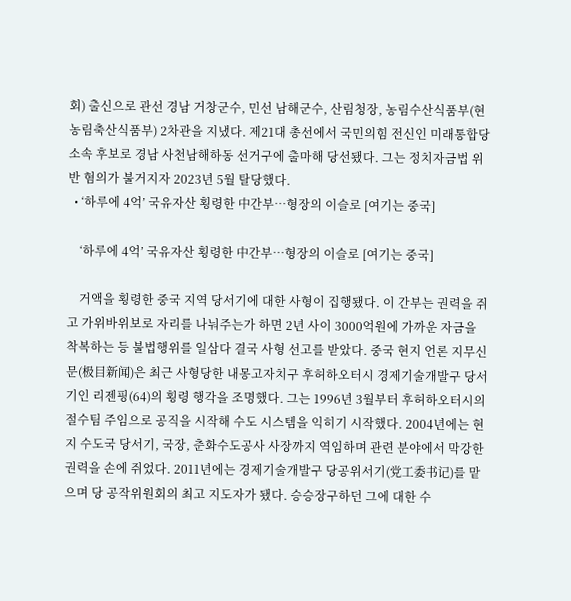회) 출신으로 관선 경남 거창군수, 민선 남해군수, 산림청장, 농림수산식품부(현 농림축산식품부) 2차관을 지냈다. 제21대 총선에서 국민의힘 전신인 미래통합당 소속 후보로 경남 사천남해하동 선거구에 출마해 당선됐다. 그는 정치자금법 위반 혐의가 불거지자 2023년 5월 탈당했다.
  • ‘하루에 4억’ 국유자산 횡령한 中간부…형장의 이슬로 [여기는 중국]

    ‘하루에 4억’ 국유자산 횡령한 中간부…형장의 이슬로 [여기는 중국]

    거액을 횡령한 중국 지역 당서기에 대한 사형이 집행됐다. 이 간부는 권력을 쥐고 가위바위보로 자리를 나눠주는가 하면 2년 사이 3000억원에 가까운 자금을 착복하는 등 불법행위를 일삼다 결국 사형 선고를 받았다. 중국 현지 언론 지무신문(极目新闻)은 최근 사형당한 내몽고자치구 후허하오터시 경제기술개발구 당서기인 리젠핑(64)의 횡령 행각을 조명했다. 그는 1996년 3월부터 후허하오터시의 절수팀 주임으로 공직을 시작해 수도 시스템을 익히기 시작했다. 2004년에는 현지 수도국 당서기, 국장, 춘화수도공사 사장까지 역임하며 관련 분야에서 막강한 권력을 손에 쥐었다. 2011년에는 경제기술개발구 당공위서기(党工委书记)를 맡으며 당 공작위원회의 최고 지도자가 됐다. 승승장구하던 그에 대한 수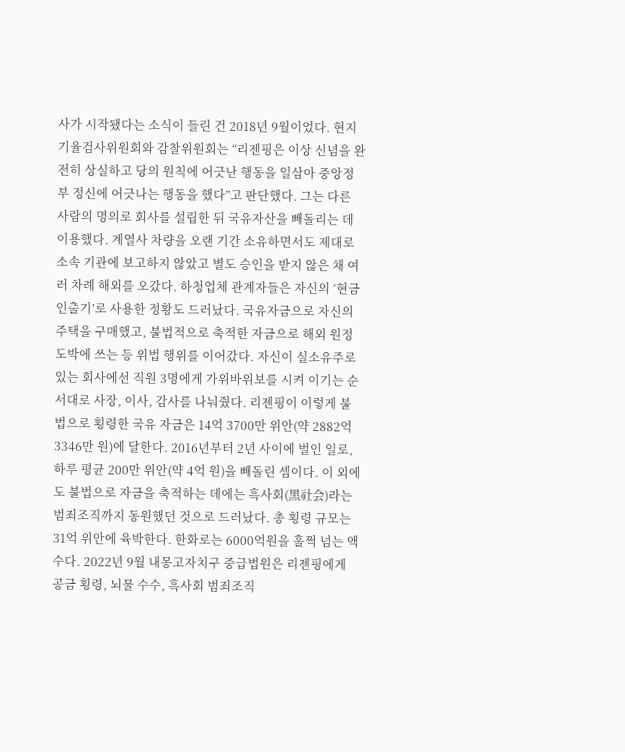사가 시작됐다는 소식이 들린 건 2018년 9월이었다. 현지 기율검사위원회와 감찰위원회는 “리젠핑은 이상 신념을 완전히 상실하고 당의 원칙에 어긋난 행동을 일삼아 중앙정부 정신에 어긋나는 행동을 했다”고 판단했다. 그는 다른 사람의 명의로 회사를 설립한 뒤 국유자산을 빼돌리는 데 이용했다. 계열사 차량을 오랜 기간 소유하면서도 제대로 소속 기관에 보고하지 않았고 별도 승인을 받지 않은 채 여러 차례 해외를 오갔다. 하청업체 관계자들은 자신의 ‘현금 인출기’로 사용한 정황도 드러났다. 국유자금으로 자신의 주택을 구매했고, 불법적으로 축적한 자금으로 해외 원정 도박에 쓰는 등 위법 행위를 이어갔다. 자신이 실소유주로 있는 회사에선 직원 3명에게 가위바위보를 시켜 이기는 순서대로 사장, 이사, 감사를 나눠줬다. 리젠핑이 이렇게 불법으로 횡령한 국유 자금은 14억 3700만 위안(약 2882억 3346만 원)에 달한다. 2016년부터 2년 사이에 벌인 일로, 하루 평균 200만 위안(약 4억 원)을 빼돌린 셈이다. 이 외에도 불법으로 자금을 축적하는 데에는 흑사회(黑社会)라는 범죄조직까지 동원했던 것으로 드러났다. 총 횡령 규모는 31억 위안에 육박한다. 한화로는 6000억원을 훌쩍 넘는 액수다. 2022년 9월 내몽고자치구 중급법원은 리젠핑에게 공금 횡령, 뇌물 수수, 흑사회 범죄조직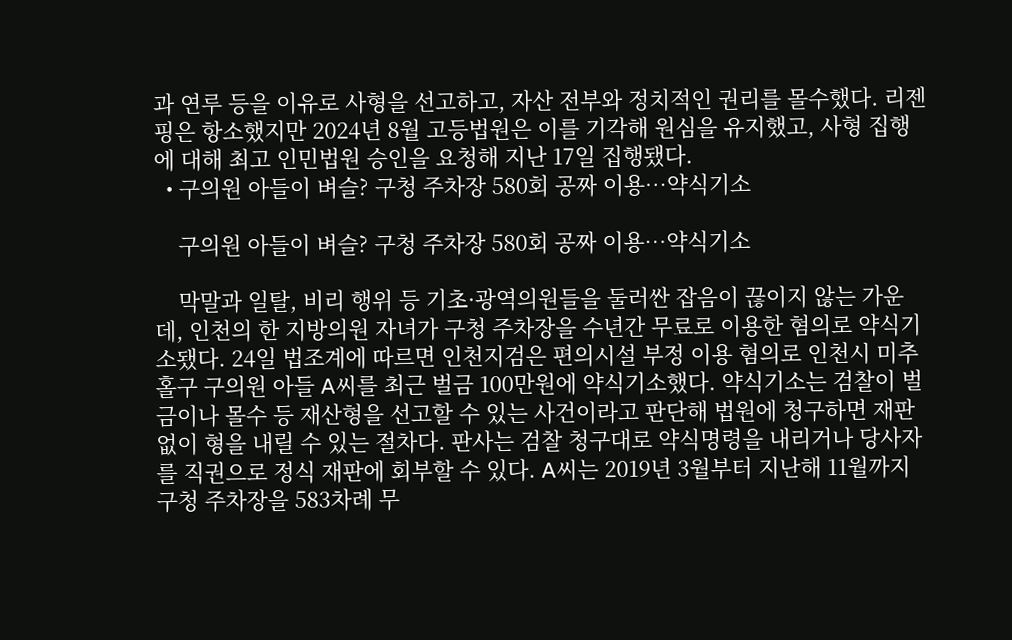과 연루 등을 이유로 사형을 선고하고, 자산 전부와 정치적인 권리를 몰수했다. 리젠핑은 항소했지만 2024년 8월 고등법원은 이를 기각해 원심을 유지했고, 사형 집행에 대해 최고 인민법원 승인을 요청해 지난 17일 집행됐다.
  • 구의원 아들이 벼슬? 구청 주차장 580회 공짜 이용…약식기소

    구의원 아들이 벼슬? 구청 주차장 580회 공짜 이용…약식기소

    막말과 일탈, 비리 행위 등 기초·광역의원들을 둘러싼 잡음이 끊이지 않는 가운데, 인천의 한 지방의원 자녀가 구청 주차장을 수년간 무료로 이용한 혐의로 약식기소됐다. 24일 법조계에 따르면 인천지검은 편의시설 부정 이용 혐의로 인천시 미추홀구 구의원 아들 A씨를 최근 벌금 100만원에 약식기소했다. 약식기소는 검찰이 벌금이나 몰수 등 재산형을 선고할 수 있는 사건이라고 판단해 법원에 청구하면 재판 없이 형을 내릴 수 있는 절차다. 판사는 검찰 청구대로 약식명령을 내리거나 당사자를 직권으로 정식 재판에 회부할 수 있다. A씨는 2019년 3월부터 지난해 11월까지 구청 주차장을 583차례 무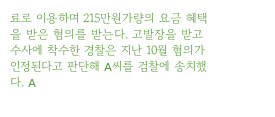료로 이용하며 215만원가량의 요금 혜택을 받은 혐의를 받는다. 고발장을 받고 수사에 착수한 경찰은 지난 10월 혐의가 인정된다고 판단해 A씨를 검찰에 송치했다. A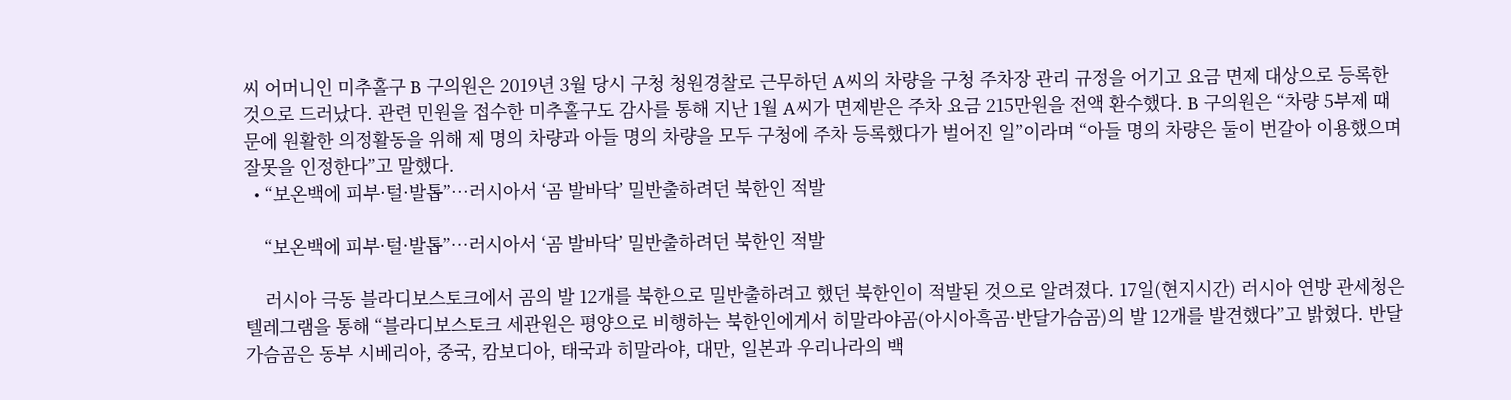씨 어머니인 미추홀구 B 구의원은 2019년 3월 당시 구청 청원경찰로 근무하던 A씨의 차량을 구청 주차장 관리 규정을 어기고 요금 면제 대상으로 등록한 것으로 드러났다. 관련 민원을 접수한 미추홀구도 감사를 통해 지난 1월 A씨가 면제받은 주차 요금 215만원을 전액 환수했다. B 구의원은 “차량 5부제 때문에 원활한 의정활동을 위해 제 명의 차량과 아들 명의 차량을 모두 구청에 주차 등록했다가 벌어진 일”이라며 “아들 명의 차량은 둘이 번갈아 이용했으며 잘못을 인정한다”고 말했다.
  • “보온백에 피부·털·발톱”…러시아서 ‘곰 발바닥’ 밀반출하려던 북한인 적발

    “보온백에 피부·털·발톱”…러시아서 ‘곰 발바닥’ 밀반출하려던 북한인 적발

    러시아 극동 블라디보스토크에서 곰의 발 12개를 북한으로 밀반출하려고 했던 북한인이 적발된 것으로 알려졌다. 17일(현지시간) 러시아 연방 관세청은 텔레그램을 통해 “블라디보스토크 세관원은 평양으로 비행하는 북한인에게서 히말라야곰(아시아흑곰·반달가슴곰)의 발 12개를 발견했다”고 밝혔다. 반달가슴곰은 동부 시베리아, 중국, 캄보디아, 태국과 히말라야, 대만, 일본과 우리나라의 백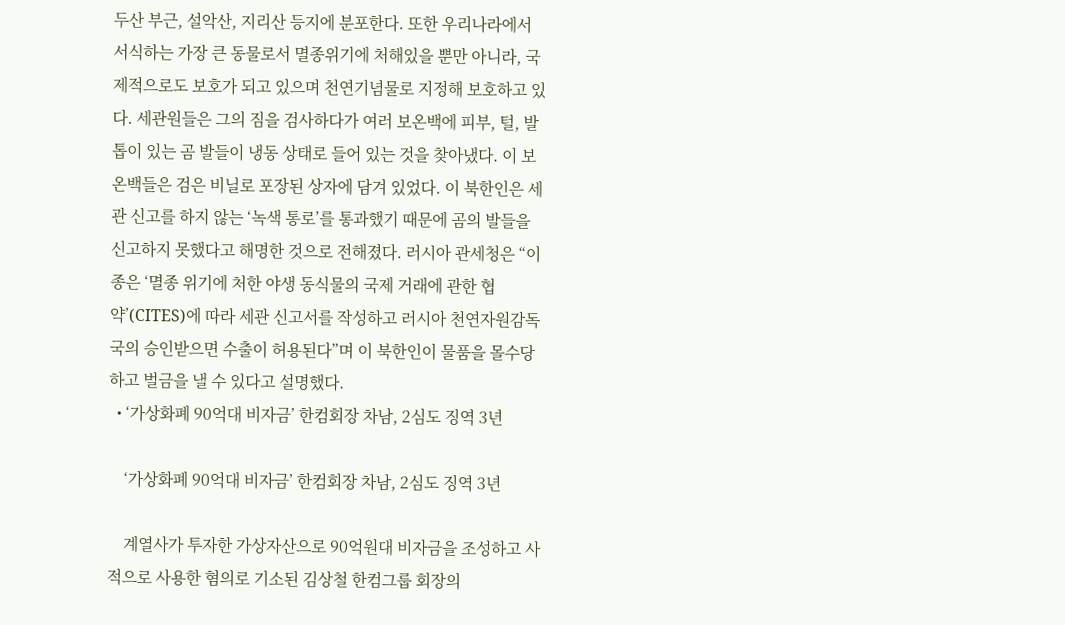두산 부근, 설악산, 지리산 등지에 분포한다. 또한 우리나라에서 서식하는 가장 큰 동물로서 멸종위기에 처해있을 뿐만 아니라, 국제적으로도 보호가 되고 있으며 천연기념물로 지정해 보호하고 있다. 세관원들은 그의 짐을 검사하다가 여러 보온백에 피부, 털, 발톱이 있는 곰 발들이 냉동 상태로 들어 있는 것을 찾아냈다. 이 보온백들은 검은 비닐로 포장된 상자에 담겨 있었다. 이 북한인은 세관 신고를 하지 않는 ‘녹색 통로’를 통과했기 때문에 곰의 발들을 신고하지 못했다고 해명한 것으로 전해졌다. 러시아 관세청은 “이 종은 ‘멸종 위기에 처한 야생 동식물의 국제 거래에 관한 협약’(CITES)에 따라 세관 신고서를 작성하고 러시아 천연자원감독국의 승인받으면 수출이 허용된다”며 이 북한인이 물품을 몰수당하고 벌금을 낼 수 있다고 설명했다.
  • ‘가상화폐 90억대 비자금’ 한컴회장 차남, 2심도 징역 3년

    ‘가상화폐 90억대 비자금’ 한컴회장 차남, 2심도 징역 3년

    계열사가 투자한 가상자산으로 90억원대 비자금을 조성하고 사적으로 사용한 혐의로 기소된 김상철 한컴그룹 회장의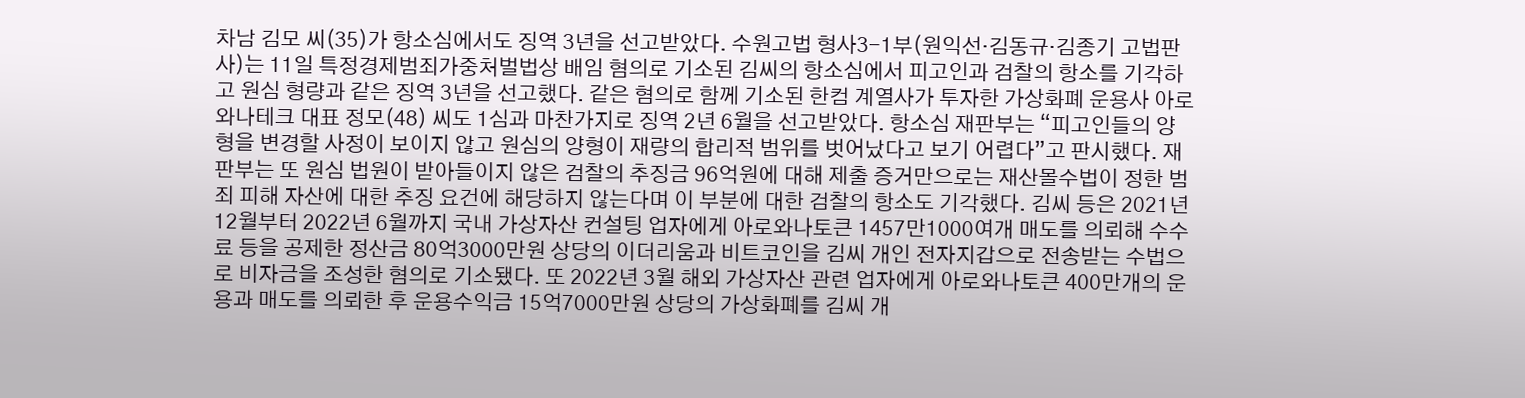차남 김모 씨(35)가 항소심에서도 징역 3년을 선고받았다. 수원고법 형사3-1부(원익선·김동규·김종기 고법판사)는 11일 특정경제범죄가중처벌법상 배임 혐의로 기소된 김씨의 항소심에서 피고인과 검찰의 항소를 기각하고 원심 형량과 같은 징역 3년을 선고했다. 같은 혐의로 함께 기소된 한컴 계열사가 투자한 가상화폐 운용사 아로와나테크 대표 정모(48) 씨도 1심과 마찬가지로 징역 2년 6월을 선고받았다. 항소심 재판부는 “피고인들의 양형을 변경할 사정이 보이지 않고 원심의 양형이 재량의 합리적 범위를 벗어났다고 보기 어렵다”고 판시했다. 재판부는 또 원심 법원이 받아들이지 않은 검찰의 추징금 96억원에 대해 제출 증거만으로는 재산몰수법이 정한 범죄 피해 자산에 대한 추징 요건에 해당하지 않는다며 이 부분에 대한 검찰의 항소도 기각했다. 김씨 등은 2021년 12월부터 2022년 6월까지 국내 가상자산 컨설팅 업자에게 아로와나토큰 1457만1000여개 매도를 의뢰해 수수료 등을 공제한 정산금 80억3000만원 상당의 이더리움과 비트코인을 김씨 개인 전자지갑으로 전송받는 수법으로 비자금을 조성한 혐의로 기소됐다. 또 2022년 3월 해외 가상자산 관련 업자에게 아로와나토큰 400만개의 운용과 매도를 의뢰한 후 운용수익금 15억7000만원 상당의 가상화폐를 김씨 개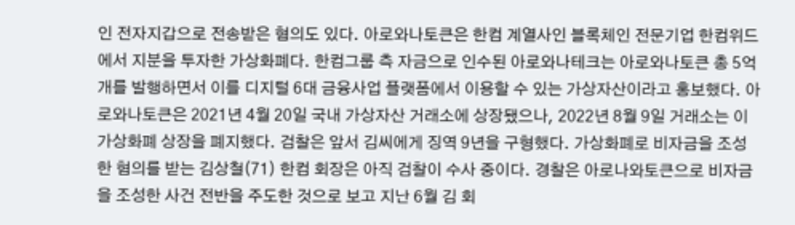인 전자지갑으로 전송받은 혐의도 있다. 아로와나토큰은 한컴 계열사인 블록체인 전문기업 한컴위드에서 지분을 투자한 가상화폐다. 한컴그룹 측 자금으로 인수된 아로와나테크는 아로와나토큰 총 5억개를 발행하면서 이를 디지털 6대 금융사업 플랫폼에서 이용할 수 있는 가상자산이라고 홍보했다. 아로와나토큰은 2021년 4월 20일 국내 가상자산 거래소에 상장됐으나, 2022년 8월 9일 거래소는 이 가상화폐 상장을 폐지했다. 검찰은 앞서 김씨에게 징역 9년을 구형했다. 가상화폐로 비자금을 조성한 혐의를 받는 김상철(71) 한컴 회장은 아직 검찰이 수사 중이다. 경찰은 아로나와토큰으로 비자금을 조성한 사건 전반을 주도한 것으로 보고 지난 6월 김 회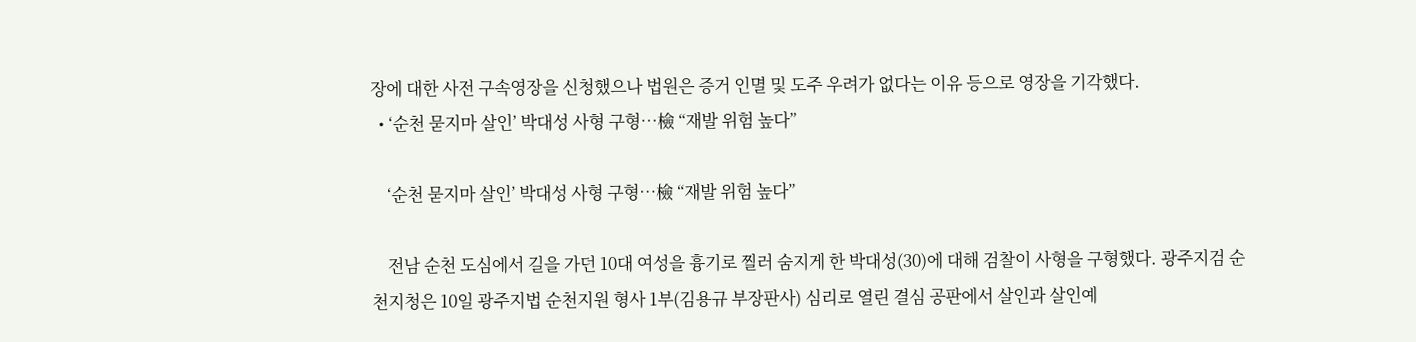장에 대한 사전 구속영장을 신청했으나 법원은 증거 인멸 및 도주 우려가 없다는 이유 등으로 영장을 기각했다.
  • ‘순천 묻지마 살인’ 박대성 사형 구형…檢 “재발 위험 높다”

    ‘순천 묻지마 살인’ 박대성 사형 구형…檢 “재발 위험 높다”

    전남 순천 도심에서 길을 가던 10대 여성을 흉기로 찔러 숨지게 한 박대성(30)에 대해 검찰이 사형을 구형했다. 광주지검 순천지청은 10일 광주지법 순천지원 형사 1부(김용규 부장판사) 심리로 열린 결심 공판에서 살인과 살인예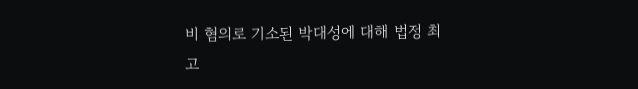비 혐의로 기소된 박대성에 대해 법정 최고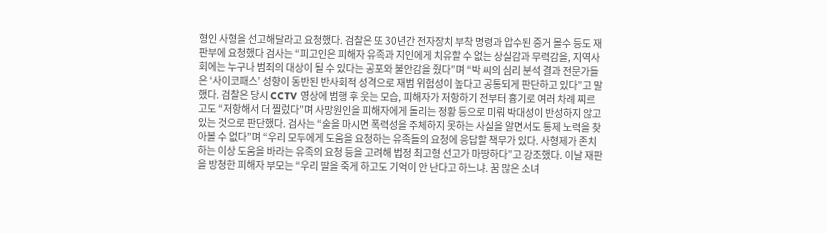형인 사형을 선고해달라고 요청했다. 검찰은 또 30년간 전자장치 부착 명령과 압수된 증거 몰수 등도 재판부에 요청했다 검사는 “피고인은 피해자 유족과 지인에게 치유할 수 없는 상실감과 무력감을, 지역사회에는 누구나 범죄의 대상이 될 수 있다는 공포와 불안감을 줬다”며 “박 씨의 심리 분석 결과 전문가들은 ‘사이코패스’ 성향이 동반된 반사회적 성격으로 재범 위험성이 높다고 공통되게 판단하고 있다”고 말했다. 검찰은 당시 CCTV 영상에 범행 후 웃는 모습, 피해자가 저항하기 전부터 흉기로 여러 차례 찌르고도 “저항해서 더 찔렀다”며 사망원인을 피해자에게 돌리는 정황 등으로 미뤄 박대성이 반성하지 않고 있는 것으로 판단했다. 검사는 “술을 마시면 폭력성을 주체하지 못하는 사실을 알면서도 통제 노력을 찾아볼 수 없다”며 “우리 모두에게 도움을 요청하는 유족들의 요청에 응답할 책무가 있다. 사형제가 존치하는 이상 도움을 바라는 유족의 요청 등을 고려해 법정 최고형 선고가 마땅하다”고 강조했다. 이날 재판을 방청한 피해자 부모는 “우리 딸을 죽게 하고도 기억이 안 난다고 하느냐. 꿈 많은 소녀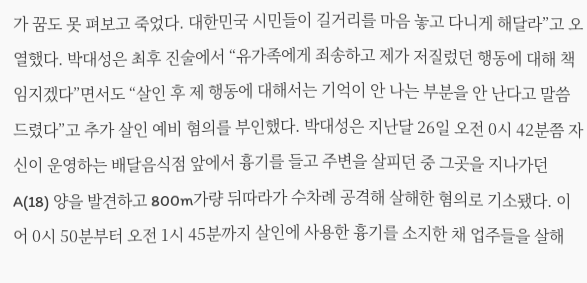가 꿈도 못 펴보고 죽었다. 대한민국 시민들이 길거리를 마음 놓고 다니게 해달라”고 오열했다. 박대성은 최후 진술에서 “유가족에게 죄송하고 제가 저질렀던 행동에 대해 책임지겠다”면서도 “살인 후 제 행동에 대해서는 기억이 안 나는 부분을 안 난다고 말씀드렸다”고 추가 살인 예비 혐의를 부인했다. 박대성은 지난달 26일 오전 0시 42분쯤 자신이 운영하는 배달음식점 앞에서 흉기를 들고 주변을 살피던 중 그곳을 지나가던 A(18) 양을 발견하고 800m가량 뒤따라가 수차례 공격해 살해한 혐의로 기소됐다. 이어 0시 50분부터 오전 1시 45분까지 살인에 사용한 흉기를 소지한 채 업주들을 살해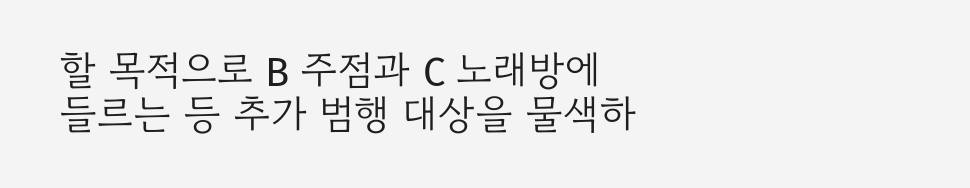할 목적으로 B 주점과 C 노래방에 들르는 등 추가 범행 대상을 물색하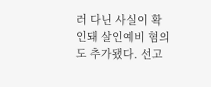러 다닌 사실이 확인돼 살인예비 혐의도 추가됐다. 선고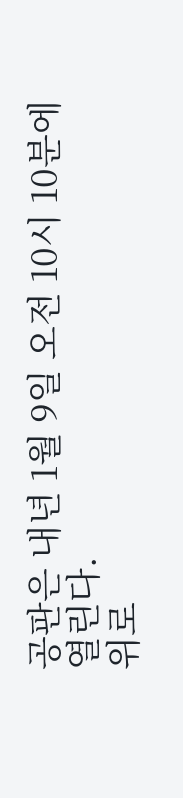공판은 내년 1월 9일 오전 10시 10분에 열린다.
위로